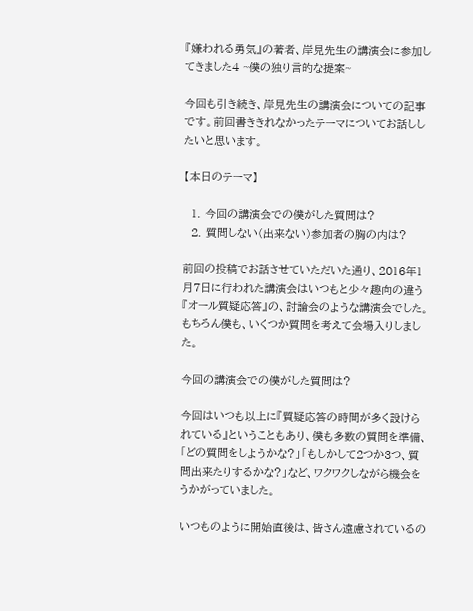『嫌われる勇気』の著者、岸見先生の講演会に参加してきました4 ~僕の独り言的な提案~

今回も引き続き、岸見先生の講演会についての記事です。前回書ききれなかったテーマについてお話ししたいと思います。

【本日のテーマ】

  1. 今回の講演会での僕がした質問は?
  2. 質問しない(出来ない)参加者の胸の内は?

前回の投稿でお話させていただいた通り、2016年1月7日に行われた講演会はいつもと少々趣向の違う『オール質疑応答』の、討論会のような講演会でした。もちろん僕も、いくつか質問を考えて会場入りしました。

今回の講演会での僕がした質問は?

今回はいつも以上に『質疑応答の時間が多く設けられている』ということもあり、僕も多数の質問を準備、「どの質問をしようかな?」「もしかして2つか3つ、質問出来たりするかな?」など、ワクワクしながら機会をうかがっていました。

いつものように開始直後は、皆さん遠慮されているの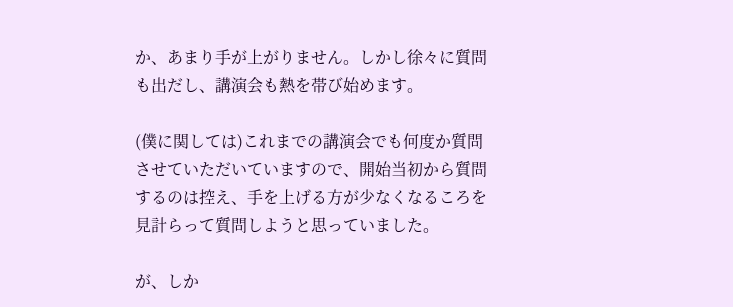か、あまり手が上がりません。しかし徐々に質問も出だし、講演会も熱を帯び始めます。

(僕に関しては)これまでの講演会でも何度か質問させていただいていますので、開始当初から質問するのは控え、手を上げる方が少なくなるころを見計らって質問しようと思っていました。

が、しか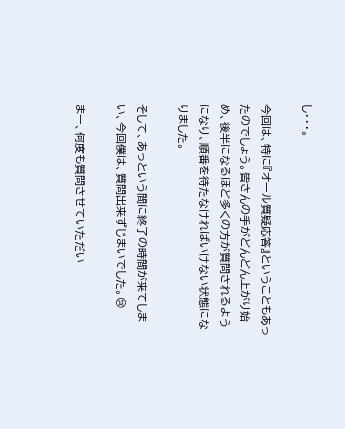し・・・。

今回は、特に『オール質疑応答』ということもあったのでしょう。皆さんの手がどんどん上がり始め、後半になるほど多くの方が質問されるようになり、順番を待たなければいけない状態になりました。

そして、あっという間に終了の時間が来てしまい、今回僕は、質問出来ずじまいでした。😢

まー、何度も質問させていただい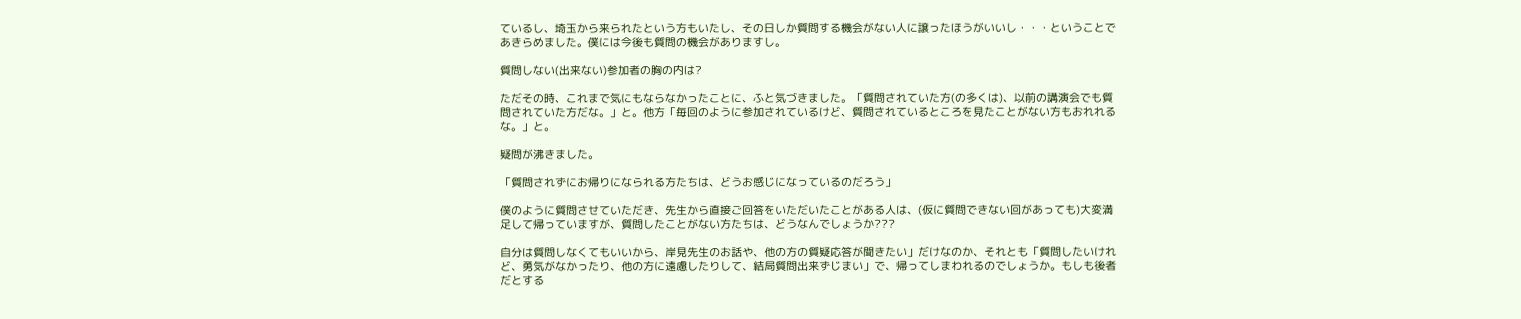ているし、埼玉から来られたという方もいたし、その日しか質問する機会がない人に譲ったほうがいいし・・・ということであきらめました。僕には今後も質問の機会がありますし。

質問しない(出来ない)参加者の胸の内は?

ただその時、これまで気にもならなかったことに、ふと気づきました。「質問されていた方(の多くは)、以前の講演会でも質問されていた方だな。」と。他方「毎回のように参加されているけど、質問されているところを見たことがない方もおれれるな。」と。

疑問が沸きました。

「質問されずにお帰りになられる方たちは、どうお感じになっているのだろう」

僕のように質問させていただき、先生から直接ご回答をいただいたことがある人は、(仮に質問できない回があっても)大変満足して帰っていますが、質問したことがない方たちは、どうなんでしょうか???

自分は質問しなくてもいいから、岸見先生のお話や、他の方の質疑応答が聞きたい」だけなのか、それとも「質問したいけれど、勇気がなかったり、他の方に遠慮したりして、結局質問出来ずじまい」で、帰ってしまわれるのでしょうか。もしも後者だとする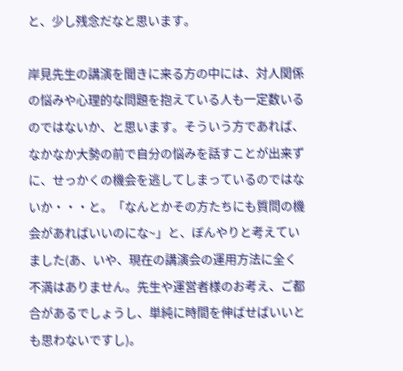と、少し残念だなと思います。

岸見先生の講演を聞きに来る方の中には、対人関係の悩みや心理的な問題を抱えている人も一定数いるのではないか、と思います。そういう方であれば、なかなか大勢の前で自分の悩みを話すことが出来ずに、せっかくの機会を逃してしまっているのではないか・・・と。「なんとかその方たちにも質問の機会があればいいのにな~」と、ぼんやりと考えていました(あ、いや、現在の講演会の運用方法に全く不満はありません。先生や運営者様のお考え、ご都合があるでしょうし、単純に時間を伸ばせばいいとも思わないですし)。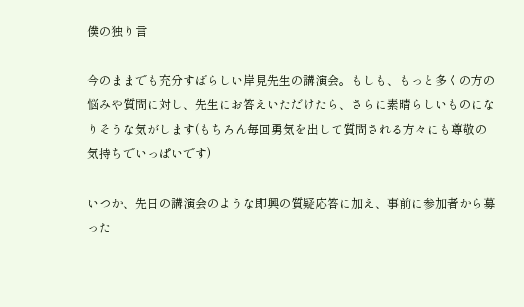僕の独り言

今のままでも充分すばらしい岸見先生の講演会。もしも、もっと多くの方の悩みや質問に対し、先生にお答えいただけたら、さらに素晴らしいものになりそうな気がします(もちろん毎回勇気を出して質問される方々にも尊敬の気持ちでいっぱいです)

いつか、先日の講演会のような即興の質疑応答に加え、事前に参加者から募った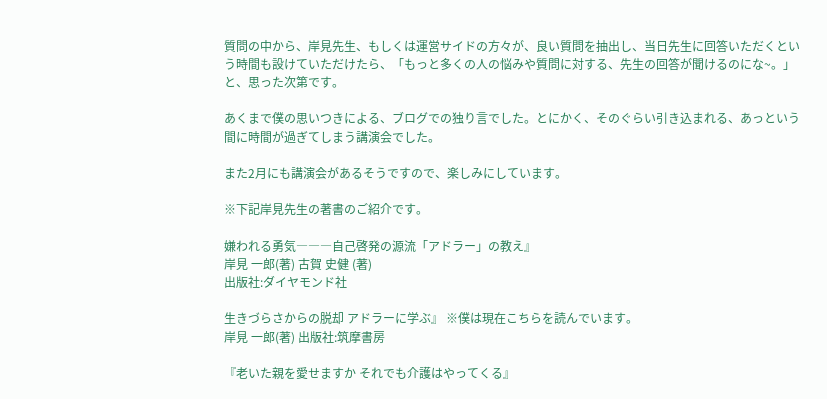質問の中から、岸見先生、もしくは運営サイドの方々が、良い質問を抽出し、当日先生に回答いただくという時間も設けていただけたら、「もっと多くの人の悩みや質問に対する、先生の回答が聞けるのにな~。」と、思った次第です。

あくまで僕の思いつきによる、ブログでの独り言でした。とにかく、そのぐらい引き込まれる、あっという間に時間が過ぎてしまう講演会でした。

また2月にも講演会があるそうですので、楽しみにしています。

※下記岸見先生の著書のご紹介です。

嫌われる勇気―――自己啓発の源流「アドラー」の教え』
岸見 一郎(著) 古賀 史健 (著)
出版社:ダイヤモンド社

生きづらさからの脱却 アドラーに学ぶ』 ※僕は現在こちらを読んでいます。
岸見 一郎(著) 出版社:筑摩書房

『老いた親を愛せますか それでも介護はやってくる』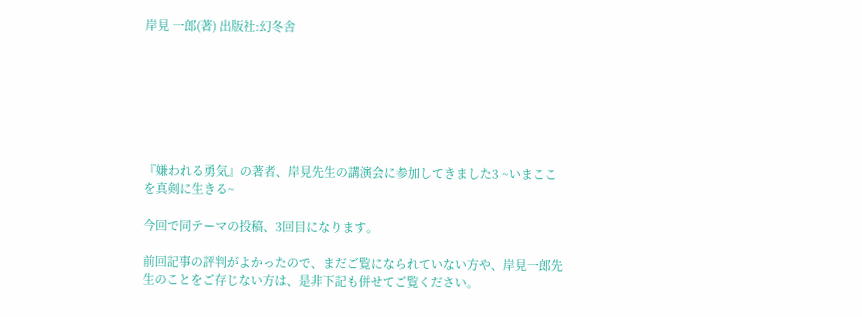岸見 一郎(著) 出版社:幻冬舎







『嫌われる勇気』の著者、岸見先生の講演会に参加してきました3 ~いまここを真剣に生きる~

今回で同テーマの投稿、3回目になります。

前回記事の評判がよかったので、まだご覧になられていない方や、岸見一郎先生のことをご存じない方は、是非下記も併せてご覧ください。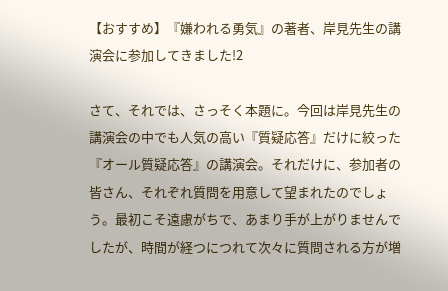【おすすめ】『嫌われる勇気』の著者、岸見先生の講演会に参加してきました!2

さて、それでは、さっそく本題に。今回は岸見先生の講演会の中でも人気の高い『質疑応答』だけに絞った『オール質疑応答』の講演会。それだけに、参加者の皆さん、それぞれ質問を用意して望まれたのでしょう。最初こそ遠慮がちで、あまり手が上がりませんでしたが、時間が経つにつれて次々に質問される方が増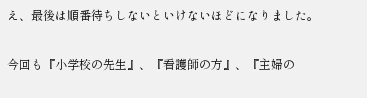え、最後は順番待ちしないといけないほどになりました。

今回も『小学校の先生』、『看護師の方』、『主婦の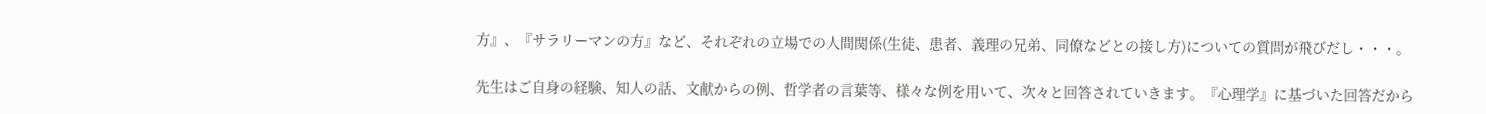方』、『サラリーマンの方』など、それぞれの立場での人間関係(生徒、患者、義理の兄弟、同僚などとの接し方)についての質問が飛びだし・・・。

先生はご自身の経験、知人の話、文献からの例、哲学者の言葉等、様々な例を用いて、次々と回答されていきます。『心理学』に基づいた回答だから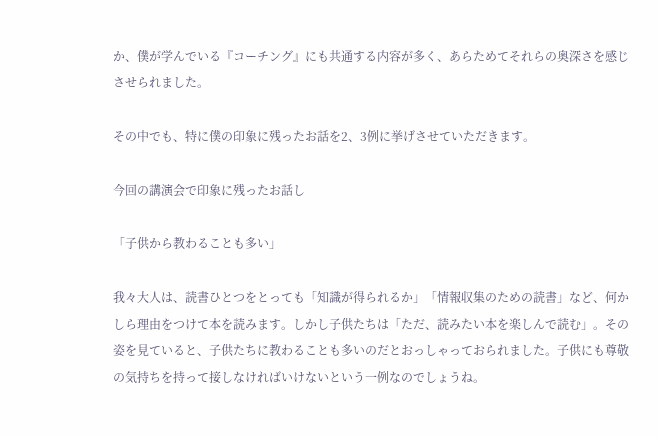か、僕が学んでいる『コーチング』にも共通する内容が多く、あらためてそれらの奥深さを感じさせられました。

その中でも、特に僕の印象に残ったお話を2、3例に挙げさせていただきます。

今回の講演会で印象に残ったお話し

「子供から教わることも多い」

我々大人は、読書ひとつをとっても「知識が得られるか」「情報収集のための読書」など、何かしら理由をつけて本を読みます。しかし子供たちは「ただ、読みたい本を楽しんで読む」。その姿を見ていると、子供たちに教わることも多いのだとおっしゃっておられました。子供にも尊敬の気持ちを持って接しなければいけないという一例なのでしょうね。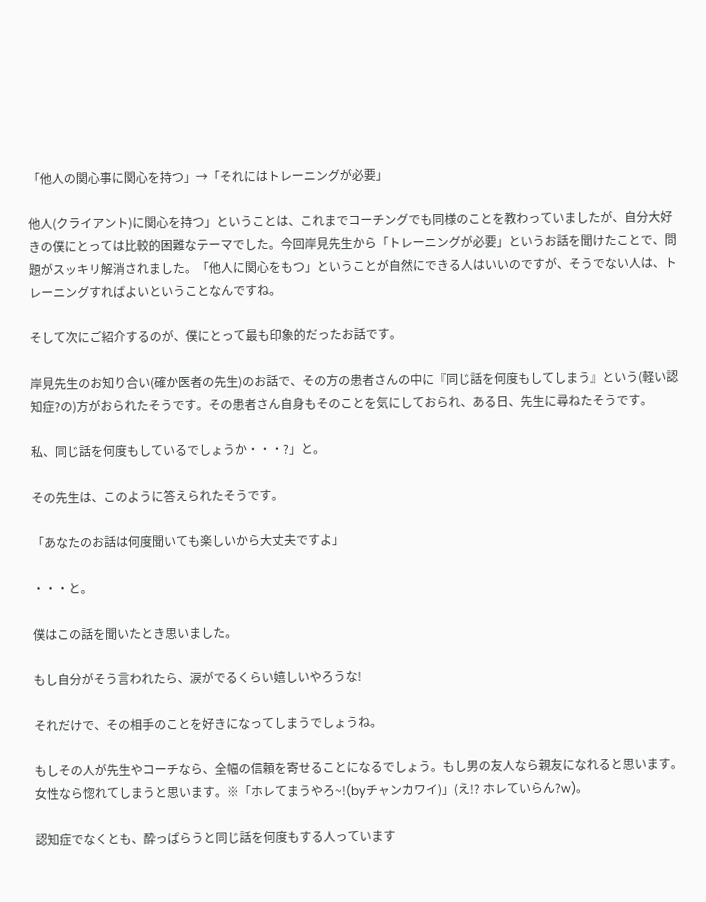「他人の関心事に関心を持つ」→「それにはトレーニングが必要」

他人(クライアント)に関心を持つ」ということは、これまでコーチングでも同様のことを教わっていましたが、自分大好きの僕にとっては比較的困難なテーマでした。今回岸見先生から「トレーニングが必要」というお話を聞けたことで、問題がスッキリ解消されました。「他人に関心をもつ」ということが自然にできる人はいいのですが、そうでない人は、トレーニングすればよいということなんですね。

そして次にご紹介するのが、僕にとって最も印象的だったお話です。

岸見先生のお知り合い(確か医者の先生)のお話で、その方の患者さんの中に『同じ話を何度もしてしまう』という(軽い認知症?の)方がおられたそうです。その患者さん自身もそのことを気にしておられ、ある日、先生に尋ねたそうです。

私、同じ話を何度もしているでしょうか・・・?」と。

その先生は、このように答えられたそうです。

「あなたのお話は何度聞いても楽しいから大丈夫ですよ」

・・・と。

僕はこの話を聞いたとき思いました。

もし自分がそう言われたら、涙がでるくらい嬉しいやろうな!

それだけで、その相手のことを好きになってしまうでしょうね。

もしその人が先生やコーチなら、全幅の信頼を寄せることになるでしょう。もし男の友人なら親友になれると思います。女性なら惚れてしまうと思います。※「ホレてまうやろ~!(byチャンカワイ)」(え!? ホレていらん?w)。

認知症でなくとも、酔っぱらうと同じ話を何度もする人っています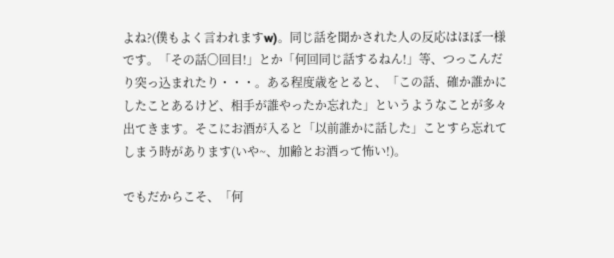よね?(僕もよく言われますw)。同じ話を聞かされた人の反応はほぼ一様です。「その話〇回目!」とか「何回同じ話するねん!」等、つっこんだり突っ込まれたり・・・。ある程度歳をとると、「この話、確か誰かにしたことあるけど、相手が誰やったか忘れた」というようなことが多々出てきます。そこにお酒が入ると「以前誰かに話した」ことすら忘れてしまう時があります(いや~、加齢とお酒って怖い!)。

でもだからこそ、「何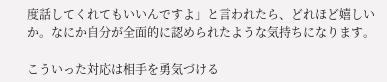度話してくれてもいいんですよ」と言われたら、どれほど嬉しいか。なにか自分が全面的に認められたような気持ちになります。

こういった対応は相手を勇気づける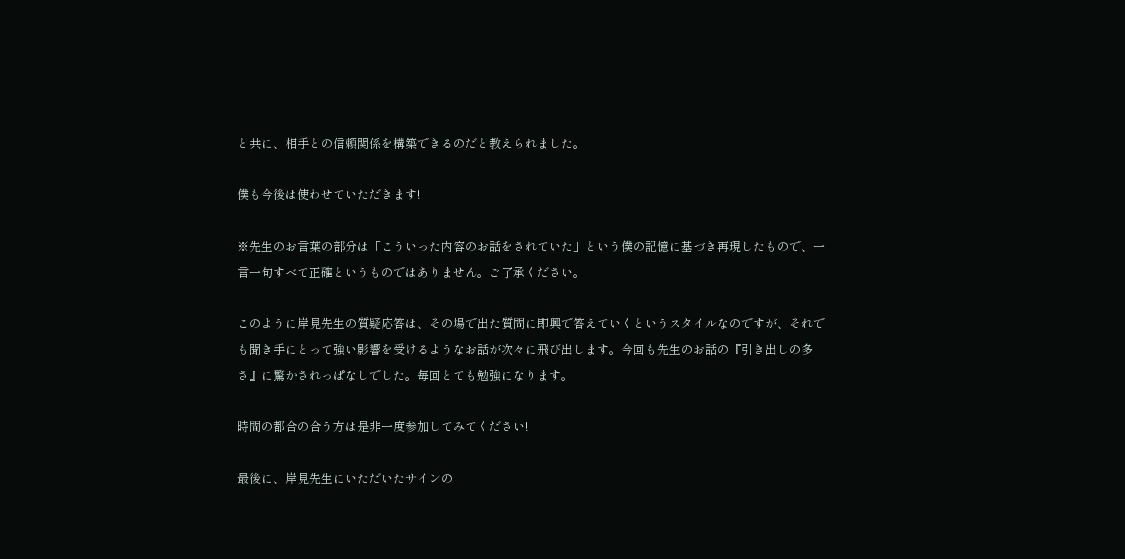と共に、相手との信頼関係を構築できるのだと教えられました。

僕も今後は使わせていただきます!

※先生のお言葉の部分は「こういった内容のお話をされていた」という僕の記憶に基づき再現したもので、一言一句すべて正確というものではありません。ご了承ください。

このように岸見先生の質疑応答は、その場で出た質問に即興で答えていくというスタイルなのですが、それでも聞き手にとって強い影響を受けるようなお話が次々に飛び出します。今回も先生のお話の『引き出しの多さ』に驚かされっぱなしでした。毎回とても勉強になります。

時間の都合の合う方は是非一度参加してみてください!

最後に、岸見先生にいただいたサインの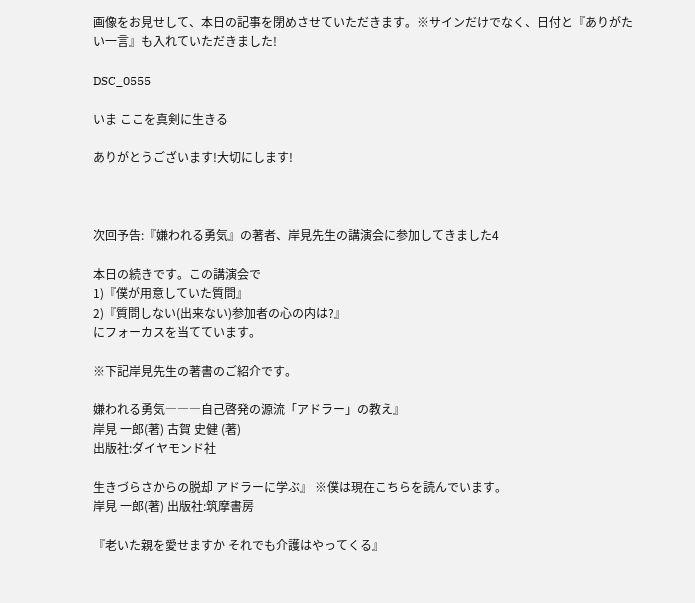画像をお見せして、本日の記事を閉めさせていただきます。※サインだけでなく、日付と『ありがたい一言』も入れていただきました!

DSC_0555

いま ここを真剣に生きる

ありがとうございます!大切にします!



次回予告:『嫌われる勇気』の著者、岸見先生の講演会に参加してきました4

本日の続きです。この講演会で
1)『僕が用意していた質問』
2)『質問しない(出来ない)参加者の心の内は?』
にフォーカスを当てています。

※下記岸見先生の著書のご紹介です。

嫌われる勇気―――自己啓発の源流「アドラー」の教え』
岸見 一郎(著) 古賀 史健 (著)
出版社:ダイヤモンド社

生きづらさからの脱却 アドラーに学ぶ』 ※僕は現在こちらを読んでいます。
岸見 一郎(著) 出版社:筑摩書房

『老いた親を愛せますか それでも介護はやってくる』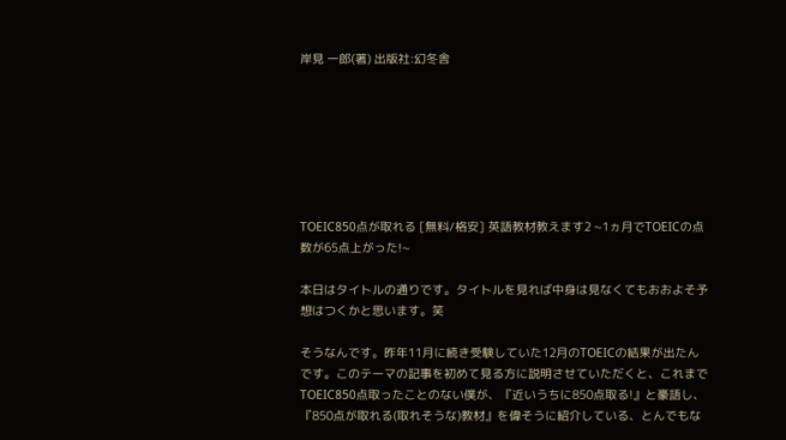岸見 一郎(著) 出版社:幻冬舎







TOEIC850点が取れる [無料/格安] 英語教材教えます2 ~1ヵ月でTOEICの点数が65点上がった!~

本日はタイトルの通りです。タイトルを見れば中身は見なくてもおおよそ予想はつくかと思います。笑

そうなんです。昨年11月に続き受験していた12月のTOEICの結果が出たんです。このテーマの記事を初めて見る方に説明させていただくと、これまでTOEIC850点取ったことのない僕が、『近いうちに850点取る!』と豪語し、『850点が取れる(取れそうな)教材』を偉そうに紹介している、とんでもな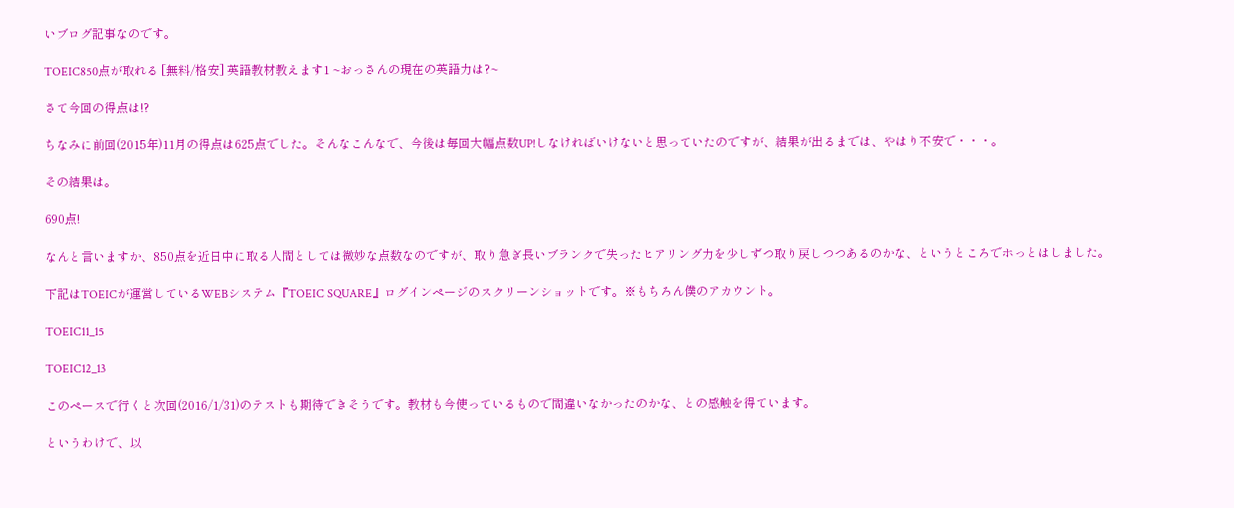いブログ記事なのです。

TOEIC850点が取れる [無料/格安] 英語教材教えます1 ~おっさんの現在の英語力は?~

さて今回の得点は!?

ちなみに前回(2015年)11月の得点は625点でした。そんなこんなで、今後は毎回大幅点数UP!しなければいけないと思っていたのですが、結果が出るまでは、やはり不安で・・・。

その結果は。

690点!

なんと言いますか、850点を近日中に取る人間としては微妙な点数なのですが、取り急ぎ長いブランクで失ったヒアリング力を少しずつ取り戻しつつあるのかな、というところでホっとはしました。

下記はTOEICが運営しているWEBシステム『TOEIC SQUARE』ログインページのスクリーンショットです。※もちろん僕のアカウント。

TOEIC11_15

TOEIC12_13

このペースで行くと次回(2016/1/31)のテストも期待できそうです。教材も今使っているもので間違いなかったのかな、との感触を得ています。

というわけで、以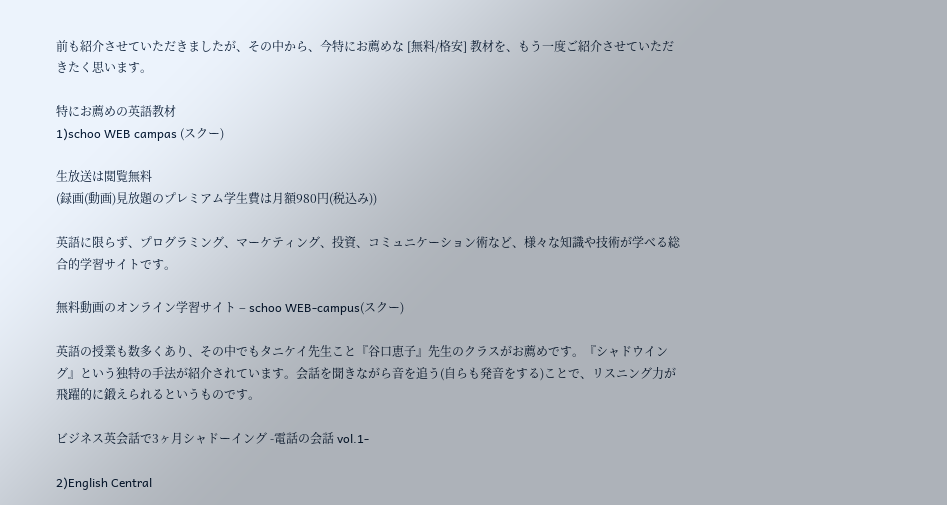前も紹介させていただきましたが、その中から、今特にお薦めな [無料/格安] 教材を、もう一度ご紹介させていただきたく思います。

特にお薦めの英語教材
1)schoo WEB campas (スクー)

生放送は閲覧無料
(録画(動画)見放題のプレミアム学生費は月額980円(税込み))

英語に限らず、プログラミング、マーケティング、投資、コミュニケーション術など、様々な知識や技術が学べる総合的学習サイトです。

無料動画のオンライン学習サイト – schoo WEB-campus(スクー)

英語の授業も数多くあり、その中でもタニケイ先生こと『谷口恵子』先生のクラスがお薦めです。『シャドウイング』という独特の手法が紹介されています。会話を聞きながら音を追う(自らも発音をする)ことで、リスニング力が飛躍的に鍛えられるというものです。

ビジネス英会話で3ヶ月シャドーイング -電話の会話 vol.1-

2)English Central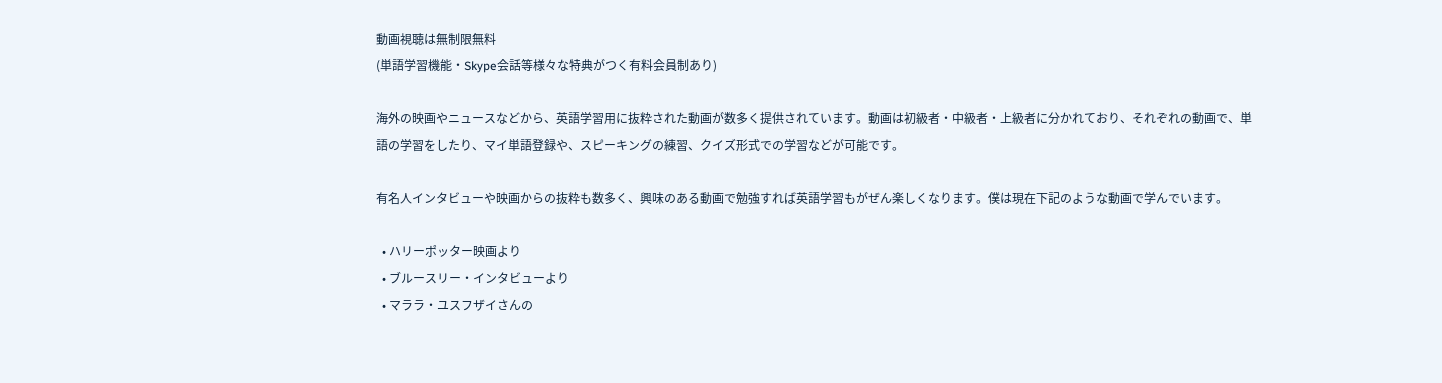動画視聴は無制限無料
(単語学習機能・Skype会話等様々な特典がつく有料会員制あり)

海外の映画やニュースなどから、英語学習用に抜粋された動画が数多く提供されています。動画は初級者・中級者・上級者に分かれており、それぞれの動画で、単語の学習をしたり、マイ単語登録や、スピーキングの練習、クイズ形式での学習などが可能です。

有名人インタビューや映画からの抜粋も数多く、興味のある動画で勉強すれば英語学習もがぜん楽しくなります。僕は現在下記のような動画で学んでいます。

  • ハリーポッター映画より
  • ブルースリー・インタビューより
  • マララ・ユスフザイさんの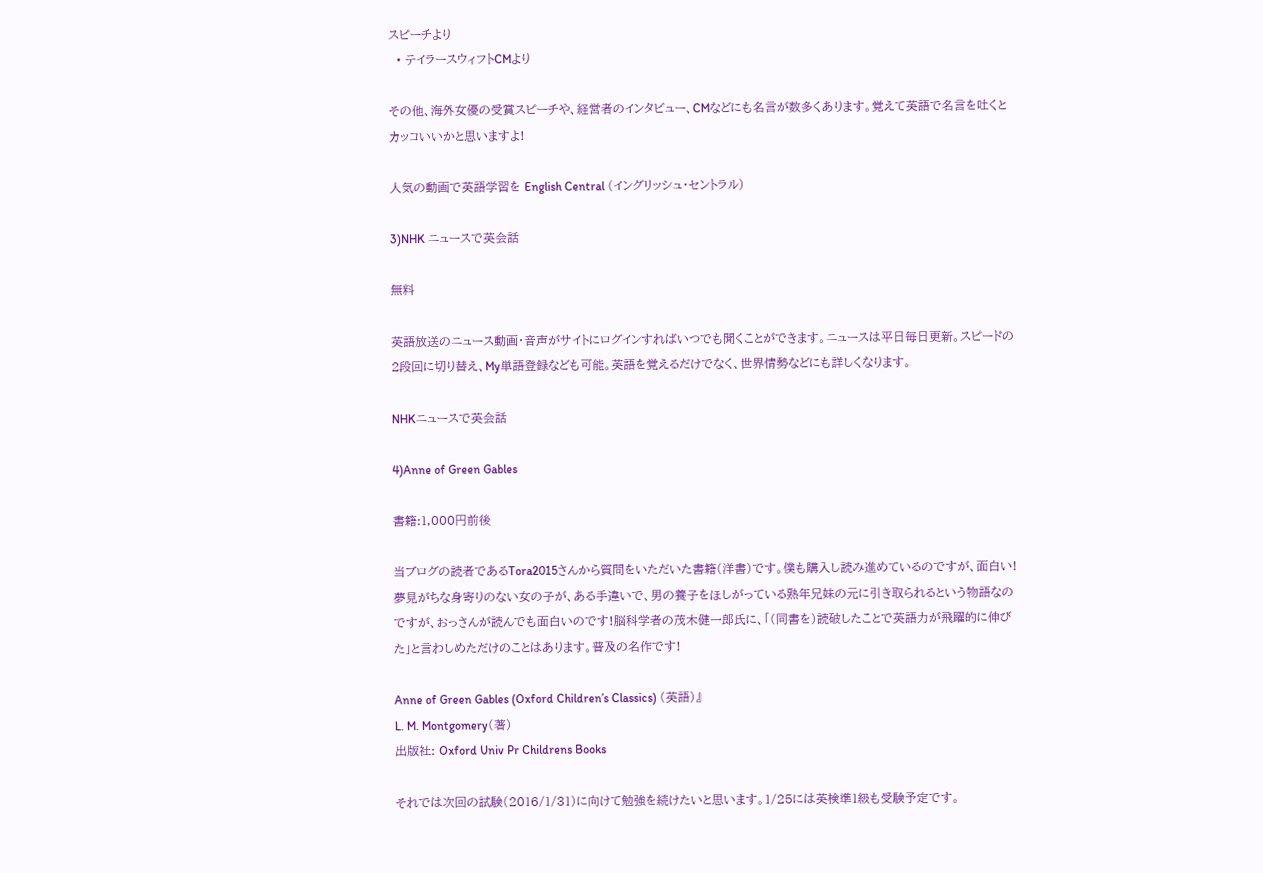スピーチより
  • テイラースウィフトCMより

その他、海外女優の受賞スピーチや、経営者のインタビュー、CMなどにも名言が数多くあります。覚えて英語で名言を吐くとカッコいいかと思いますよ!

人気の動画で英語学習を English Central (イングリッシュ・セントラル)

3)NHK ニュースで英会話

無料

英語放送のニュース動画・音声がサイトにログインすればいつでも聞くことができます。ニュースは平日毎日更新。スピードの2段回に切り替え、My単語登録なども可能。英語を覚えるだけでなく、世界情勢などにも詳しくなります。

NHKニュースで英会話

4)Anne of Green Gables

書籍:1,000円前後

当ブログの読者であるTora2015さんから質問をいただいた書籍(洋書)です。僕も購入し読み進めているのですが、面白い!夢見がちな身寄りのない女の子が、ある手違いで、男の養子をほしがっている熟年兄妹の元に引き取られるという物語なのですが、おっさんが読んでも面白いのです!脳科学者の茂木健一郎氏に、「(同書を)読破したことで英語力が飛躍的に伸びた」と言わしめただけのことはあります。普及の名作です!

Anne of Green Gables (Oxford Children’s Classics) (英語)』
L. M. Montgomery(著)
出版社: Oxford Univ Pr Childrens Books

それでは次回の試験(2016/1/31)に向けて勉強を続けたいと思います。1/25には英検準1級も受験予定です。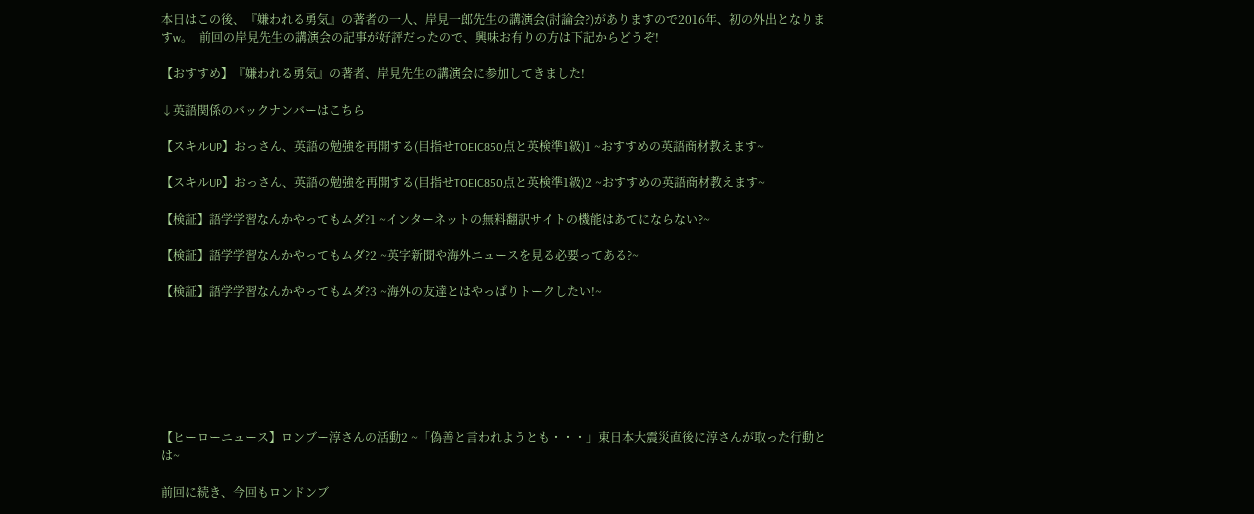本日はこの後、『嫌われる勇気』の著者の一人、岸見一郎先生の講演会(討論会?)がありますので2016年、初の外出となりますw。  前回の岸見先生の講演会の記事が好評だったので、興味お有りの方は下記からどうぞ!

【おすすめ】『嫌われる勇気』の著者、岸見先生の講演会に参加してきました!

↓英語関係のバックナンバーはこちら

【スキルUP】おっさん、英語の勉強を再開する(目指せTOEIC850点と英検準1級)1 ~おすすめの英語商材教えます~

【スキルUP】おっさん、英語の勉強を再開する(目指せTOEIC850点と英検準1級)2 ~おすすめの英語商材教えます~

【検証】語学学習なんかやってもムダ?1 ~インターネットの無料翻訳サイトの機能はあてにならない?~

【検証】語学学習なんかやってもムダ?2 ~英字新聞や海外ニュースを見る必要ってある?~

【検証】語学学習なんかやってもムダ?3 ~海外の友達とはやっぱりトークしたい!~







【ヒーローニュース】ロンブー淳さんの活動2 ~「偽善と言われようとも・・・」東日本大震災直後に淳さんが取った行動とは~

前回に続き、今回もロンドンブ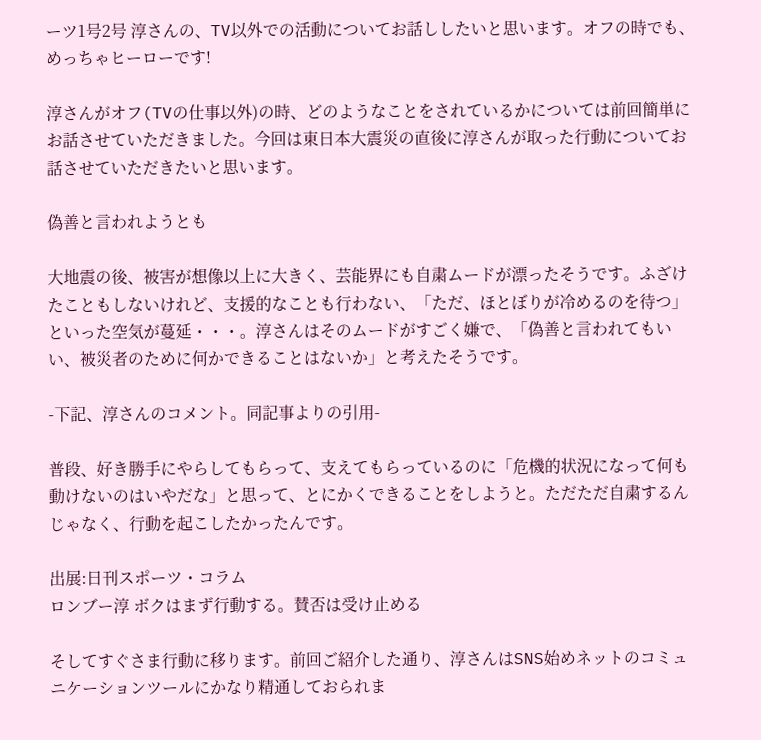ーツ1号2号 淳さんの、TV以外での活動についてお話ししたいと思います。オフの時でも、めっちゃヒーローです!

淳さんがオフ(TVの仕事以外)の時、どのようなことをされているかについては前回簡単にお話させていただきました。今回は東日本大震災の直後に淳さんが取った行動についてお話させていただきたいと思います。

偽善と言われようとも

大地震の後、被害が想像以上に大きく、芸能界にも自粛ムードが漂ったそうです。ふざけたこともしないけれど、支援的なことも行わない、「ただ、ほとぼりが冷めるのを待つ」といった空気が蔓延・・・。淳さんはそのムードがすごく嫌で、「偽善と言われてもいい、被災者のために何かできることはないか」と考えたそうです。

-下記、淳さんのコメント。同記事よりの引用-

普段、好き勝手にやらしてもらって、支えてもらっているのに「危機的状況になって何も動けないのはいやだな」と思って、とにかくできることをしようと。ただただ自粛するんじゃなく、行動を起こしたかったんです。

出展:日刊スポーツ・コラム
ロンブー淳 ボクはまず行動する。賛否は受け止める

そしてすぐさま行動に移ります。前回ご紹介した通り、淳さんはSNS始めネットのコミュニケーションツールにかなり精通しておられま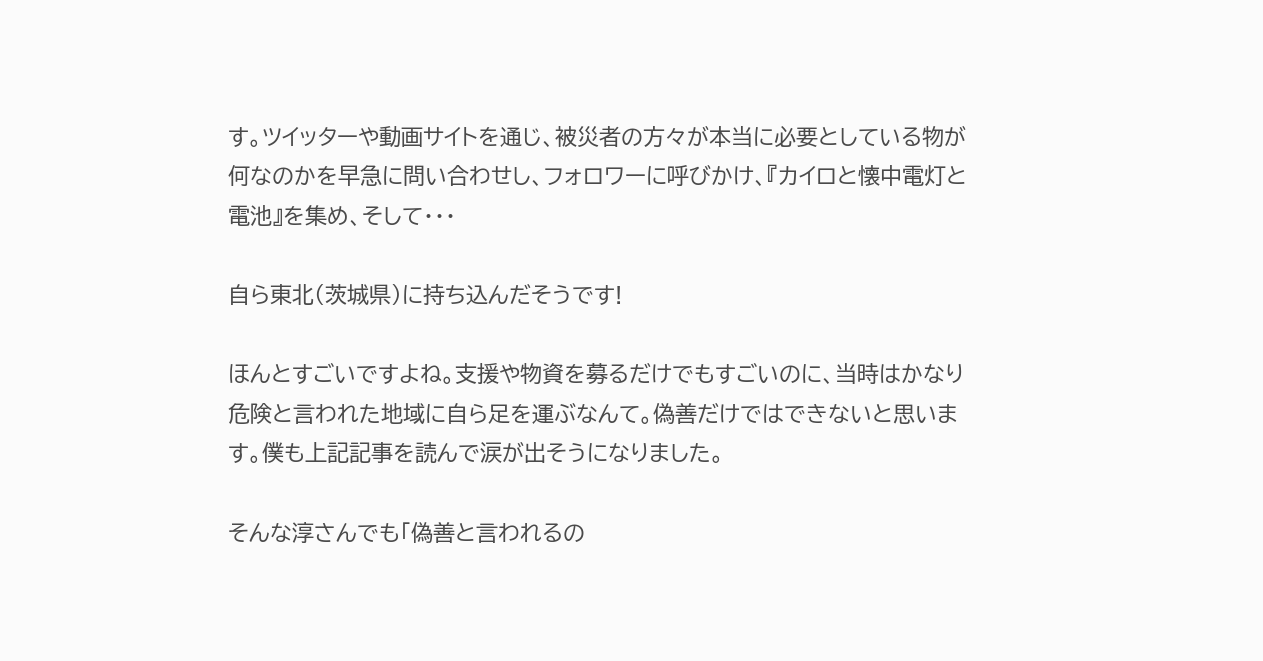す。ツイッターや動画サイトを通じ、被災者の方々が本当に必要としている物が何なのかを早急に問い合わせし、フォロワーに呼びかけ、『カイロと懐中電灯と電池』を集め、そして・・・

自ら東北(茨城県)に持ち込んだそうです!

ほんとすごいですよね。支援や物資を募るだけでもすごいのに、当時はかなり危険と言われた地域に自ら足を運ぶなんて。偽善だけではできないと思います。僕も上記記事を読んで涙が出そうになりました。

そんな淳さんでも「偽善と言われるの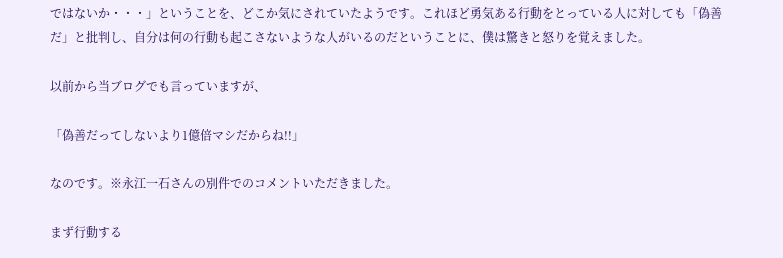ではないか・・・」ということを、どこか気にされていたようです。これほど勇気ある行動をとっている人に対しても「偽善だ」と批判し、自分は何の行動も起こさないような人がいるのだということに、僕は驚きと怒りを覚えました。

以前から当ブログでも言っていますが、

「偽善だってしないより1億倍マシだからね!!」

なのです。※永江一石さんの別件でのコメントいただきました。

まず行動する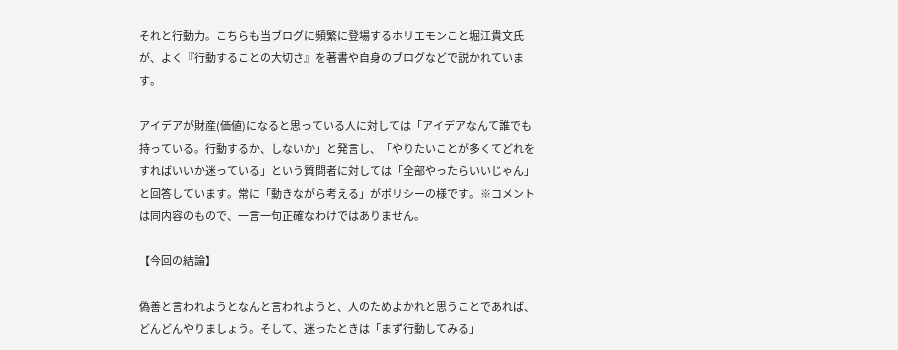それと行動力。こちらも当ブログに頻繁に登場するホリエモンこと堀江貴文氏が、よく『行動することの大切さ』を著書や自身のブログなどで説かれています。

アイデアが財産(価値)になると思っている人に対しては「アイデアなんて誰でも持っている。行動するか、しないか」と発言し、「やりたいことが多くてどれをすればいいか迷っている」という質問者に対しては「全部やったらいいじゃん」と回答しています。常に「動きながら考える」がポリシーの様です。※コメントは同内容のもので、一言一句正確なわけではありません。

【今回の結論】

偽善と言われようとなんと言われようと、人のためよかれと思うことであれば、どんどんやりましょう。そして、迷ったときは「まず行動してみる」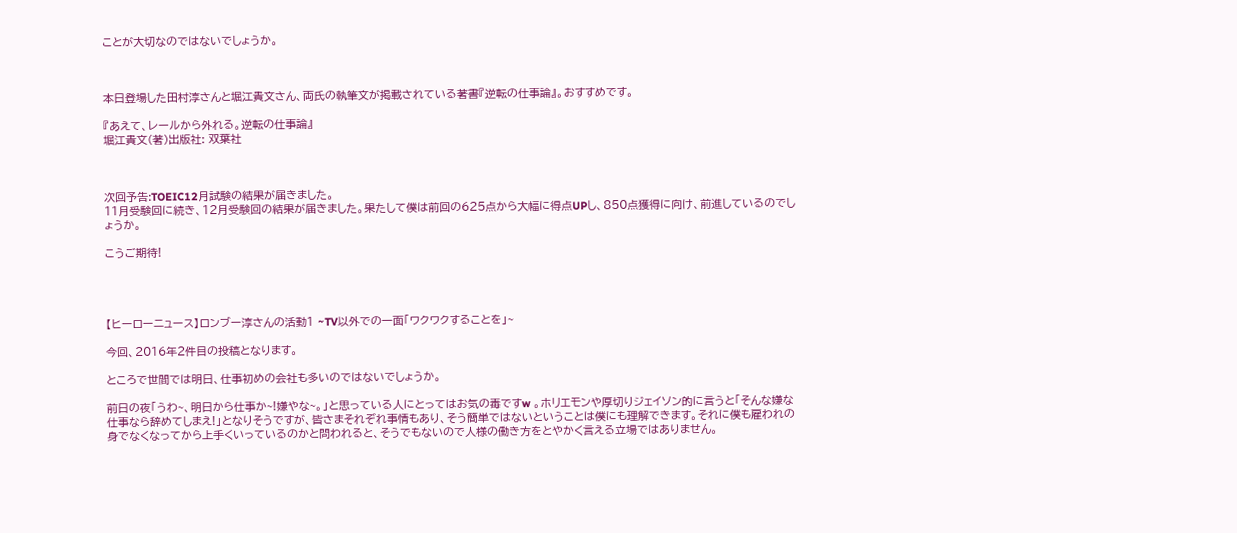ことが大切なのではないでしょうか。



本日登場した田村淳さんと堀江貴文さん、両氏の執筆文が掲載されている著書『逆転の仕事論』。おすすめです。

『あえて、レールから外れる。逆転の仕事論』
堀江貴文(著)出版社: 双葉社



次回予告:TOEIC12月試験の結果が届きました。
11月受験回に続き、12月受験回の結果が届きました。果たして僕は前回の625点から大幅に得点UPし、850点獲得に向け、前進しているのでしょうか。

こうご期待!




【ヒーローニュース】ロンブー淳さんの活動1 ~TV以外での一面「ワクワクすることを」~

今回、2016年2件目の投稿となります。

ところで世間では明日、仕事初めの会社も多いのではないでしょうか。

前日の夜「うわ~、明日から仕事か~!嫌やな~。」と思っている人にとってはお気の毒ですw 。ホリエモンや厚切りジェイソン的に言うと「そんな嫌な仕事なら辞めてしまえ!」となりそうですが、皆さまそれぞれ事情もあり、そう簡単ではないということは僕にも理解できます。それに僕も雇われの身でなくなってから上手くいっているのかと問われると、そうでもないので人様の働き方をとやかく言える立場ではありません。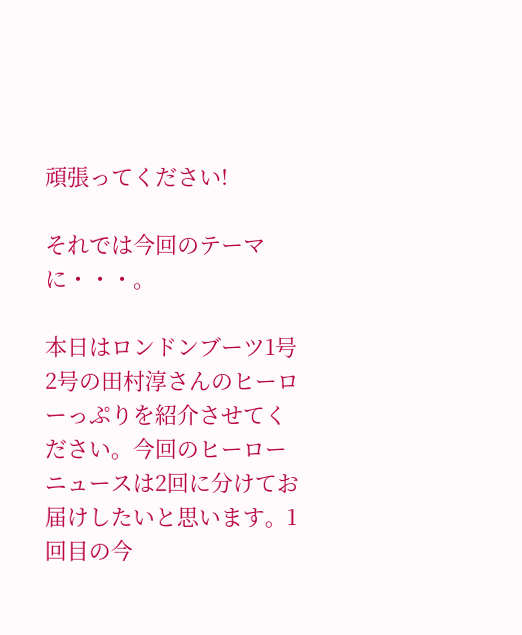頑張ってください!

それでは今回のテーマに・・・。

本日はロンドンブーツ1号2号の田村淳さんのヒーローっぷりを紹介させてください。今回のヒーローニュースは2回に分けてお届けしたいと思います。1回目の今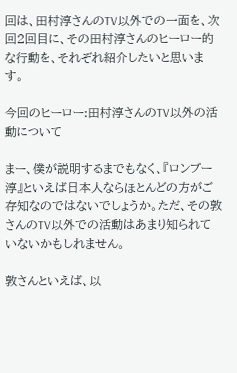回は、田村淳さんのTV以外での一面を、次回2回目に、その田村淳さんのヒーロー的な行動を、それぞれ紹介したいと思います。

今回のヒーロー:田村淳さんのTV以外の活動について

まー、僕が説明するまでもなく、『ロンブー淳』といえば日本人ならほとんどの方がご存知なのではないでしょうか。ただ、その敦さんのTV以外での活動はあまり知られていないかもしれません。

敦さんといえば、以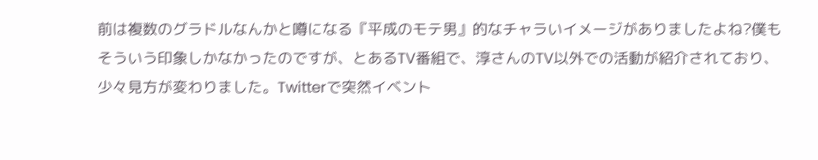前は複数のグラドルなんかと噂になる『平成のモテ男』的なチャラいイメージがありましたよね?僕もそういう印象しかなかったのですが、とあるTV番組で、淳さんのTV以外での活動が紹介されており、少々見方が変わりました。Twitterで突然イベント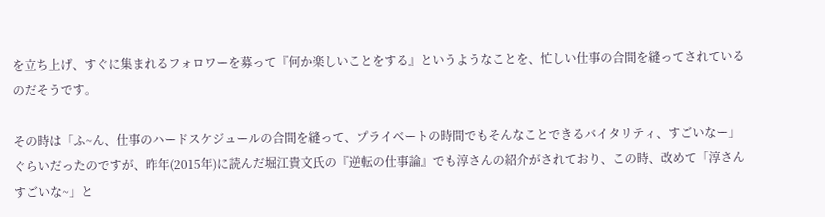を立ち上げ、すぐに集まれるフォロワーを募って『何か楽しいことをする』というようなことを、忙しい仕事の合間を縫ってされているのだそうです。

その時は「ふ~ん、仕事のハードスケジュールの合間を縫って、プライベートの時間でもそんなことできるバイタリティ、すごいなー」ぐらいだったのですが、昨年(2015年)に読んだ堀江貴文氏の『逆転の仕事論』でも淳さんの紹介がされており、この時、改めて「淳さんすごいな~」と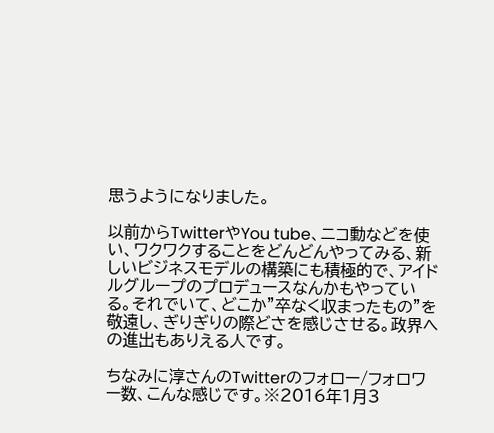思うようになりました。

以前からTwitterやYou tube、ニコ動などを使い、ワクワクすることをどんどんやってみる、新しいビジネスモデルの構築にも積極的で、アイドルグループのプロデュースなんかもやっている。それでいて、どこか”卒なく収まったもの”を敬遠し、ぎりぎりの際どさを感じさせる。政界への進出もありえる人です。

ちなみに淳さんのTwitterのフォロー/フォロワー数、こんな感じです。※2016年1月3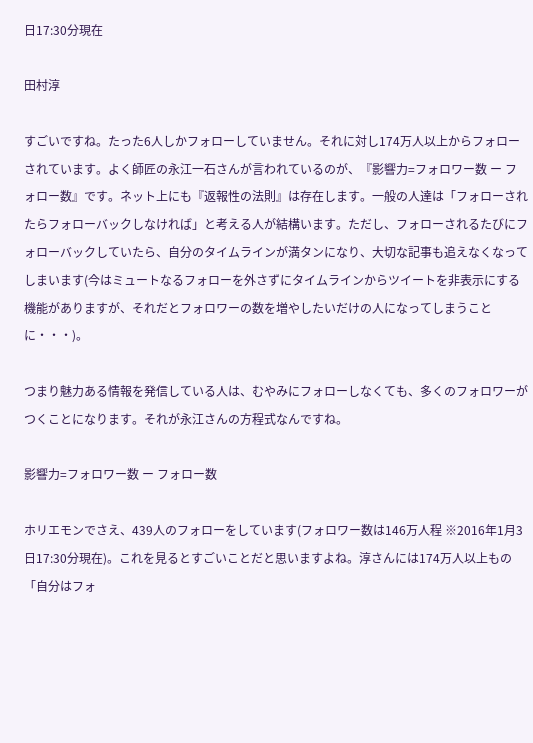日17:30分現在

田村淳

すごいですね。たった6人しかフォローしていません。それに対し174万人以上からフォローされています。よく師匠の永江一石さんが言われているのが、『影響力=フォロワー数 ー フォロー数』です。ネット上にも『返報性の法則』は存在します。一般の人達は「フォローされたらフォローバックしなければ」と考える人が結構います。ただし、フォローされるたびにフォローバックしていたら、自分のタイムラインが満タンになり、大切な記事も追えなくなってしまいます(今はミュートなるフォローを外さずにタイムラインからツイートを非表示にする機能がありますが、それだとフォロワーの数を増やしたいだけの人になってしまうことに・・・)。

つまり魅力ある情報を発信している人は、むやみにフォローしなくても、多くのフォロワーがつくことになります。それが永江さんの方程式なんですね。

影響力=フォロワー数 ー フォロー数

ホリエモンでさえ、439人のフォローをしています(フォロワー数は146万人程 ※2016年1月3日17:30分現在)。これを見るとすごいことだと思いますよね。淳さんには174万人以上もの「自分はフォ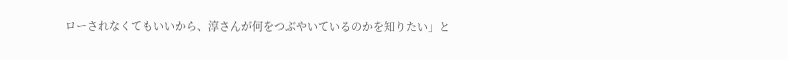ローされなくてもいいから、淳さんが何をつぶやいているのかを知りたい」と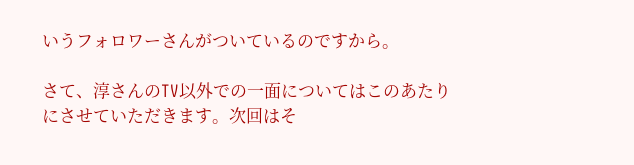いうフォロワーさんがついているのですから。

さて、淳さんのTV以外での一面についてはこのあたりにさせていただきます。次回はそ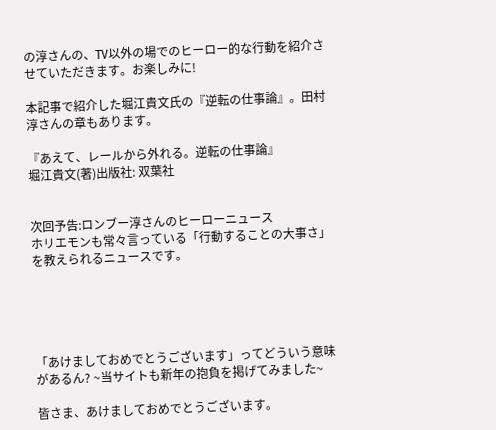の淳さんの、TV以外の場でのヒーロー的な行動を紹介させていただきます。お楽しみに!

本記事で紹介した堀江貴文氏の『逆転の仕事論』。田村淳さんの章もあります。

『あえて、レールから外れる。逆転の仕事論』
堀江貴文(著)出版社: 双葉社


次回予告:ロンブー淳さんのヒーローニュース
ホリエモンも常々言っている「行動することの大事さ」を教えられるニュースです。





「あけましておめでとうございます」ってどういう意味があるん? ~当サイトも新年の抱負を掲げてみました~

皆さま、あけましておめでとうございます。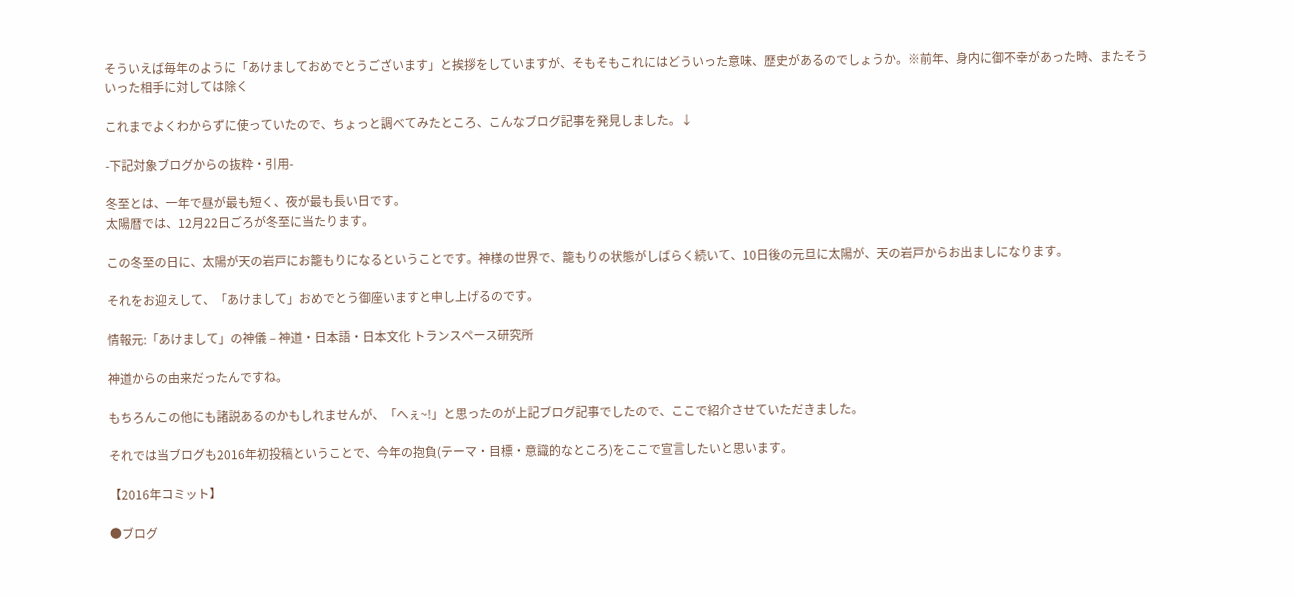そういえば毎年のように「あけましておめでとうございます」と挨拶をしていますが、そもそもこれにはどういった意味、歴史があるのでしょうか。※前年、身内に御不幸があった時、またそういった相手に対しては除く

これまでよくわからずに使っていたので、ちょっと調べてみたところ、こんなブログ記事を発見しました。↓

-下記対象ブログからの抜粋・引用-

冬至とは、一年で昼が最も短く、夜が最も長い日です。
太陽暦では、12月22日ごろが冬至に当たります。

この冬至の日に、太陽が天の岩戸にお籠もりになるということです。神様の世界で、籠もりの状態がしばらく続いて、10日後の元旦に太陽が、天の岩戸からお出ましになります。

それをお迎えして、「あけまして」おめでとう御座いますと申し上げるのです。

情報元:「あけまして」の神儀 – 神道・日本語・日本文化 トランスペース研究所

神道からの由来だったんですね。

もちろんこの他にも諸説あるのかもしれませんが、「へぇ~!」と思ったのが上記ブログ記事でしたので、ここで紹介させていただきました。

それでは当ブログも2016年初投稿ということで、今年の抱負(テーマ・目標・意識的なところ)をここで宣言したいと思います。

【2016年コミット】

●ブログ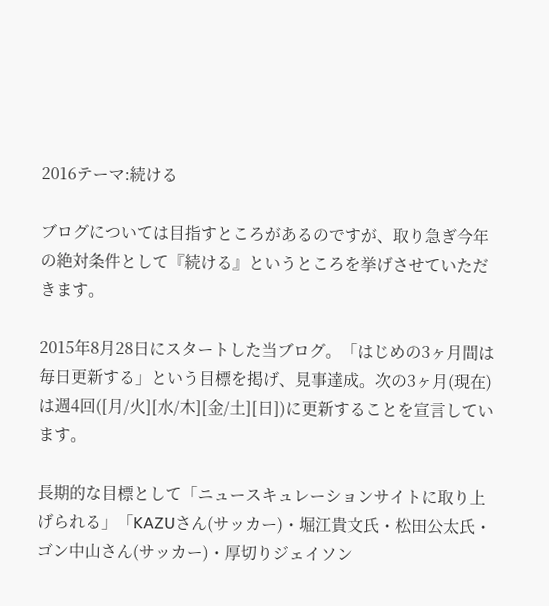2016テーマ:続ける

ブログについては目指すところがあるのですが、取り急ぎ今年の絶対条件として『続ける』というところを挙げさせていただきます。

2015年8月28日にスタートした当ブログ。「はじめの3ヶ月間は毎日更新する」という目標を掲げ、見事達成。次の3ヶ月(現在)は週4回([月/火][水/木][金/土][日])に更新することを宣言しています。

長期的な目標として「ニュースキュレーションサイトに取り上げられる」「KAZUさん(サッカー)・堀江貴文氏・松田公太氏・ゴン中山さん(サッカー)・厚切りジェイソン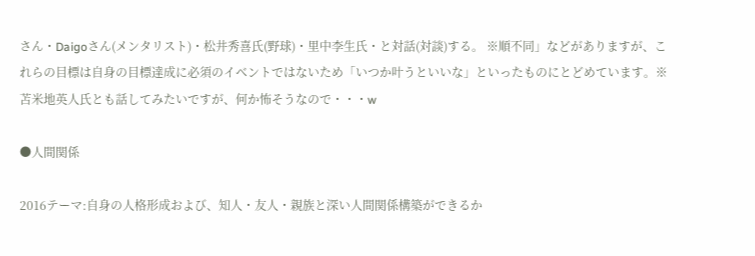さん・Daigoさん(メンタリスト)・松井秀喜氏(野球)・里中李生氏・と対話(対談)する。 ※順不同」などがありますが、これらの目標は自身の目標達成に必須のイベントではないため「いつか叶うといいな」といったものにとどめています。※苫米地英人氏とも話してみたいですが、何か怖そうなので・・・w

●人間関係

2016テーマ:自身の人格形成および、知人・友人・親族と深い人間関係構築ができるか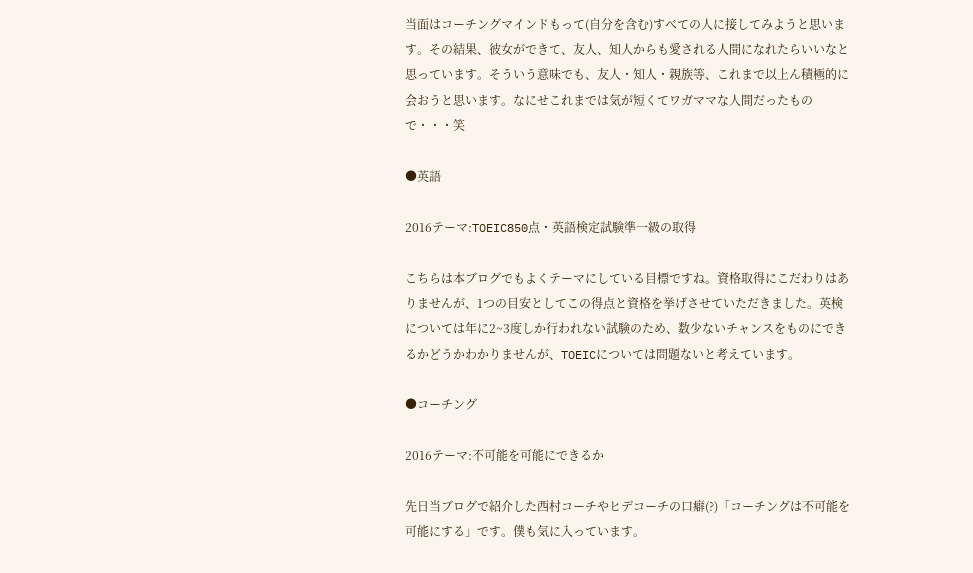当面はコーチングマインドもって(自分を含む)すべての人に接してみようと思います。その結果、彼女ができて、友人、知人からも愛される人間になれたらいいなと思っています。そういう意味でも、友人・知人・親族等、これまで以上ん積極的に会おうと思います。なにせこれまでは気が短くてワガママな人間だったもので・・・笑

●英語

2016テーマ:TOEIC850点・英語検定試験準一級の取得

こちらは本ブログでもよくテーマにしている目標ですね。資格取得にこだわりはありませんが、1つの目安としてこの得点と資格を挙げさせていただきました。英検については年に2~3度しか行われない試験のため、数少ないチャンスをものにできるかどうかわかりませんが、TOEICについては問題ないと考えています。

●コーチング

2016テーマ:不可能を可能にできるか

先日当ブログで紹介した西村コーチやヒデコーチの口癖(?)「コーチングは不可能を可能にする」です。僕も気に入っています。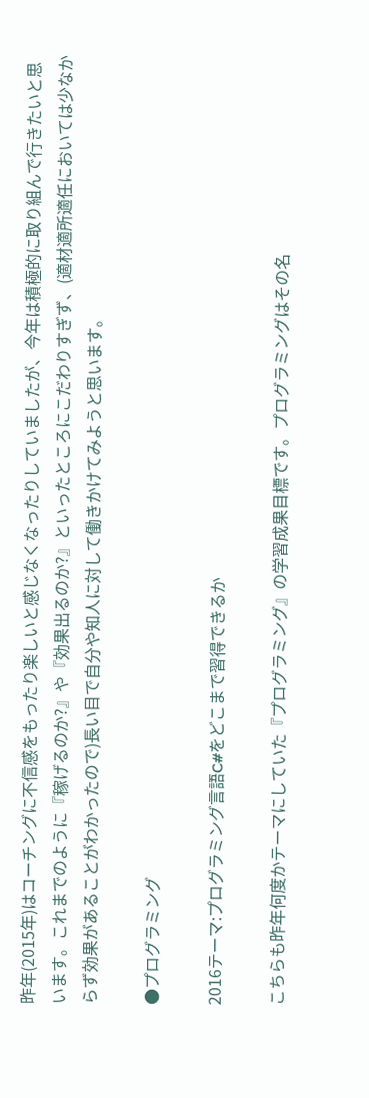昨年(2015年)はコーチングに不信感をもったり楽しいと感じなくなったりしていましたが、今年は積極的に取り組んで行きたいと思います。これまでのように『稼げるのか?』や『効果出るのか?』といったところにこだわりすぎず、(適材適所適任においては少なからず効果があることがわかったので)長い目で自分や知人に対して働きかけてみようと思います。

●プログラミング

2016テーマ:プログラミング言語C#をどこまで習得できるか

こちらも昨年何度かテーマにしていた『プログラミング』の学習成果目標です。プログラミングはその名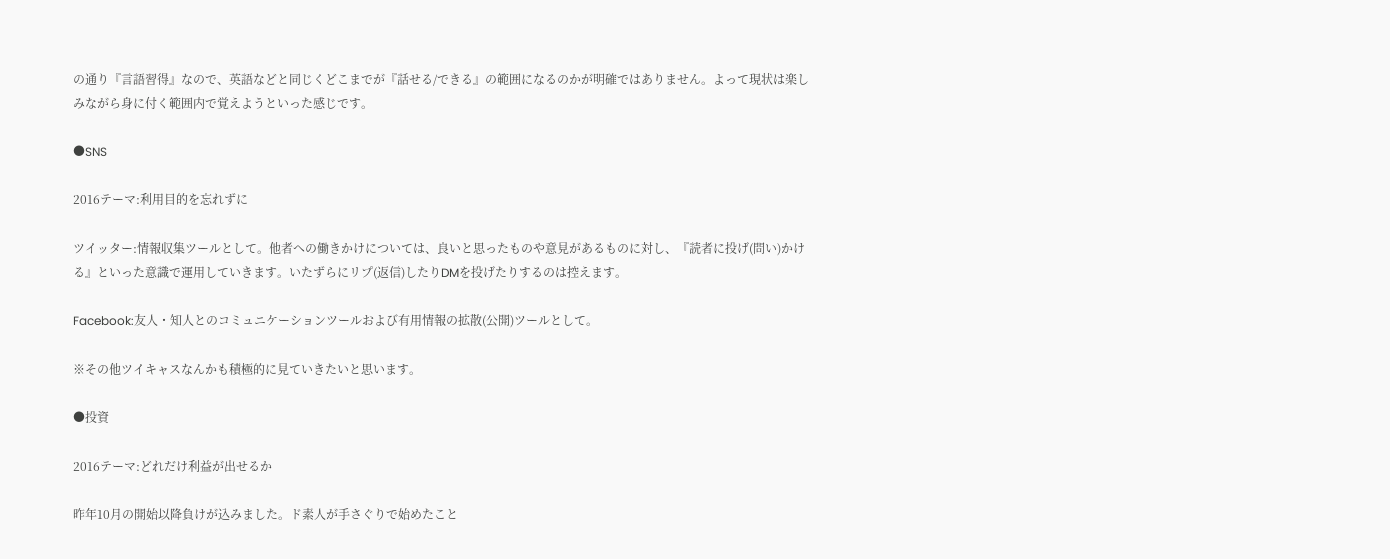の通り『言語習得』なので、英語などと同じくどこまでが『話せる/できる』の範囲になるのかが明確ではありません。よって現状は楽しみながら身に付く範囲内で覚えようといった感じです。

●SNS

2016テーマ:利用目的を忘れずに

ツイッター:情報収集ツールとして。他者への働きかけについては、良いと思ったものや意見があるものに対し、『読者に投げ(問い)かける』といった意識で運用していきます。いたずらにリプ(返信)したりDMを投げたりするのは控えます。

Facebook:友人・知人とのコミュニケーションツールおよび有用情報の拡散(公開)ツールとして。

※その他ツイキャスなんかも積極的に見ていきたいと思います。

●投資

2016テーマ:どれだけ利益が出せるか

昨年10月の開始以降負けが込みました。ド素人が手さぐりで始めたこと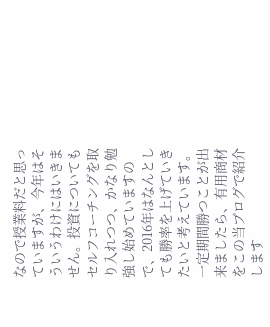なので授業料だと思っていますが、今年はそういうわけにはいきません。投資についてもセルフコーチングを取り入れつつ、かなり勉強し始めていますので、2016年はなんとしても勝率を上げていきたいと考えています。一定期間勝つことが出来ましたら、有用商材をこの当ブログで紹介します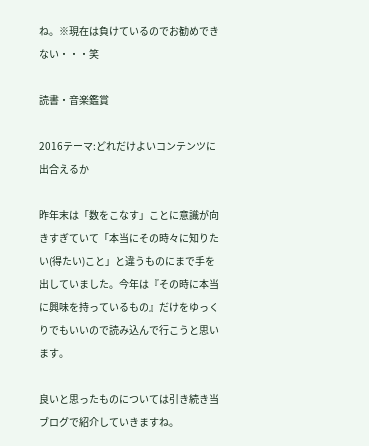ね。※現在は負けているのでお勧めできない・・・笑

読書・音楽鑑賞

2016テーマ:どれだけよいコンテンツに出合えるか

昨年末は「数をこなす」ことに意識が向きすぎていて「本当にその時々に知りたい(得たい)こと」と違うものにまで手を出していました。今年は『その時に本当に興味を持っているもの』だけをゆっくりでもいいので読み込んで行こうと思います。

良いと思ったものについては引き続き当ブログで紹介していきますね。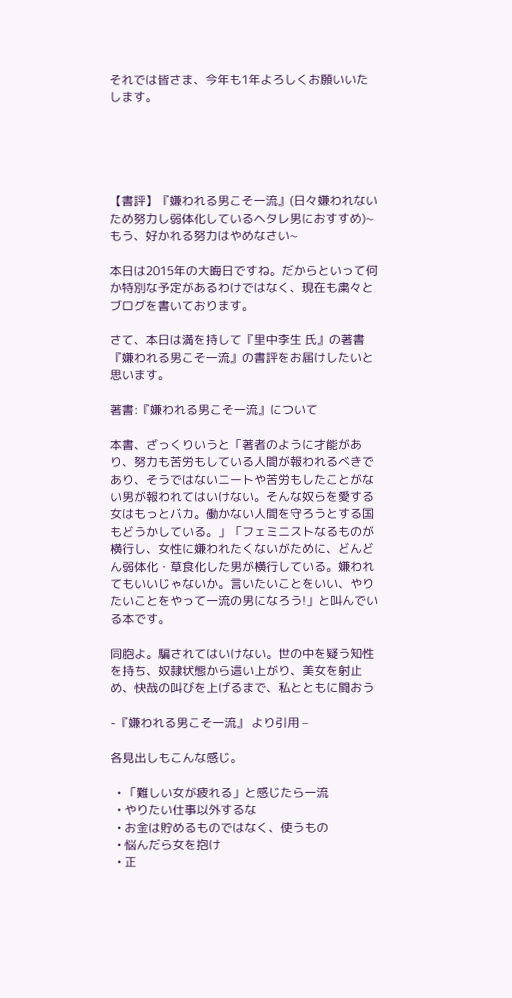それでは皆さま、今年も1年よろしくお願いいたします。





【書評】『嫌われる男こそ一流』(日々嫌われないため努力し弱体化しているヘタレ男におすすめ)~もう、好かれる努力はやめなさい~

本日は2015年の大晦日ですね。だからといって何か特別な予定があるわけではなく、現在も粛々とブログを書いております。

さて、本日は満を持して『里中李生 氏』の著書『嫌われる男こそ一流』の書評をお届けしたいと思います。

著書:『嫌われる男こそ一流』について

本書、ざっくりいうと「著者のように才能があり、努力も苦労もしている人間が報われるべきであり、そうではないニートや苦労もしたことがない男が報われてはいけない。そんな奴らを愛する女はもっとバカ。働かない人間を守ろうとする国もどうかしている。」「フェミニストなるものが横行し、女性に嫌われたくないがために、どんどん弱体化・草食化した男が横行している。嫌われてもいいじゃないか。言いたいことをいい、やりたいことをやって一流の男になろう!」と叫んでいる本です。

同胞よ。騙されてはいけない。世の中を疑う知性を持ち、奴隷状態から這い上がり、美女を射止め、快哉の叫びを上げるまで、私とともに闘おう

-『嫌われる男こそ一流』 より引用 –

各見出しもこんな感じ。

  • 「難しい女が疲れる」と感じたら一流
  • やりたい仕事以外するな
  • お金は貯めるものではなく、使うもの
  • 悩んだら女を抱け
  • 正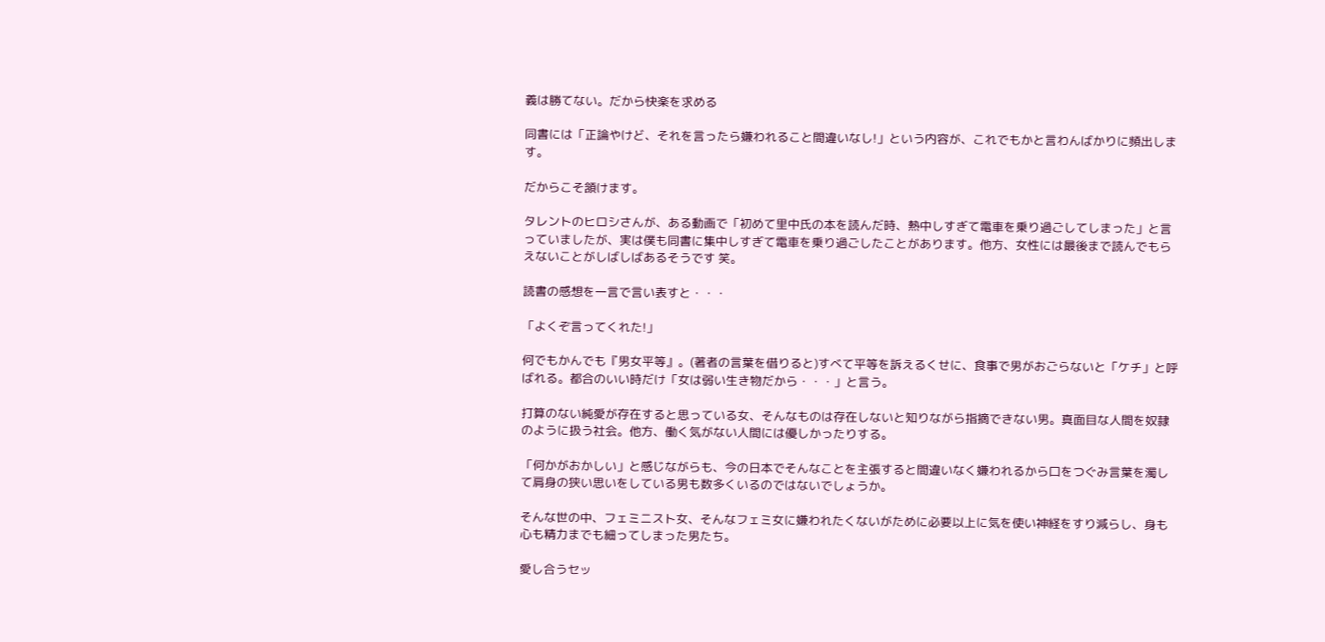義は勝てない。だから快楽を求める

同書には「正論やけど、それを言ったら嫌われること間違いなし!」という内容が、これでもかと言わんばかりに頻出します。

だからこそ頷けます。

タレントのヒロシさんが、ある動画で「初めて里中氏の本を読んだ時、熱中しすぎて電車を乗り過ごしてしまった」と言っていましたが、実は僕も同書に集中しすぎて電車を乗り過ごしたことがあります。他方、女性には最後まで読んでもらえないことがしばしばあるそうです 笑。

読書の感想を一言で言い表すと・・・

「よくぞ言ってくれた!」

何でもかんでも『男女平等』。(著者の言葉を借りると)すべて平等を訴えるくせに、食事で男がおごらないと「ケチ」と呼ばれる。都合のいい時だけ「女は弱い生き物だから・・・」と言う。

打算のない純愛が存在すると思っている女、そんなものは存在しないと知りながら指摘できない男。真面目な人間を奴隷のように扱う社会。他方、働く気がない人間には優しかったりする。

「何かがおかしい」と感じながらも、今の日本でそんなことを主張すると間違いなく嫌われるから口をつぐみ言葉を濁して肩身の狭い思いをしている男も数多くいるのではないでしょうか。

そんな世の中、フェミニスト女、そんなフェミ女に嫌われたくないがために必要以上に気を使い神経をすり減らし、身も心も精力までも細ってしまった男たち。

愛し合うセッ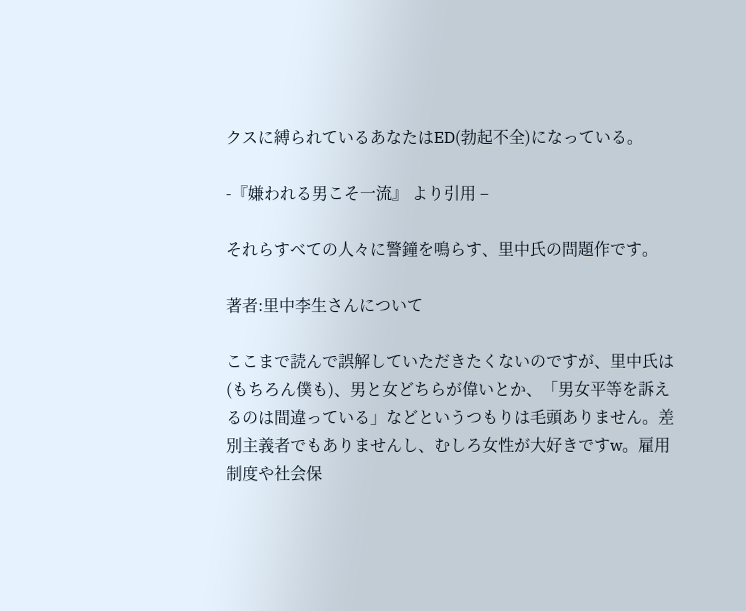クスに縛られているあなたはED(勃起不全)になっている。

-『嫌われる男こそ一流』 より引用 –

それらすべての人々に警鐘を鳴らす、里中氏の問題作です。

著者:里中李生さんについて

ここまで読んで誤解していただきたくないのですが、里中氏は(もちろん僕も)、男と女どちらが偉いとか、「男女平等を訴えるのは間違っている」などというつもりは毛頭ありません。差別主義者でもありませんし、むしろ女性が大好きですw。雇用制度や社会保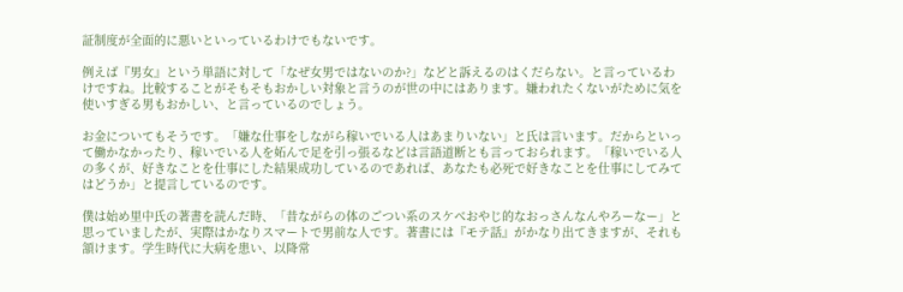証制度が全面的に悪いといっているわけでもないです。

例えば『男女』という単語に対して「なぜ女男ではないのか?」などと訴えるのはくだらない。と言っているわけですね。比較することがそもそもおかしい対象と言うのが世の中にはあります。嫌われたくないがために気を使いすぎる男もおかしい、と言っているのでしょう。

お金についてもそうです。「嫌な仕事をしながら稼いでいる人はあまりいない」と氏は言います。だからといって働かなかったり、稼いでいる人を妬んで足を引っ張るなどは言語道断とも言っておられます。「稼いでいる人の多くが、好きなことを仕事にした結果成功しているのであれば、あなたも必死で好きなことを仕事にしてみてはどうか」と提言しているのです。

僕は始め里中氏の著書を読んだ時、「昔ながらの体のごつい系のスケベおやじ的なおっさんなんやろーなー」と思っていましたが、実際はかなりスマートで男前な人です。著書には『モテ話』がかなり出てきますが、それも頷けます。学生時代に大病を患い、以降常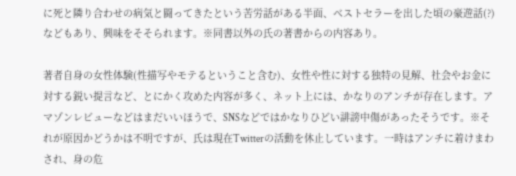に死と隣り合わせの病気と闘ってきたという苦労話がある半面、ベストセラーを出した頃の豪遊話(?)などもあり、興味をそそられます。※同書以外の氏の著書からの内容あり。

著者自身の女性体験(性描写やモテるということ含む)、女性や性に対する独特の見解、社会やお金に対する鋭い提言など、とにかく攻めた内容が多く、ネット上には、かなりのアンチが存在します。アマゾンレビューなどはまだいいほうで、SNSなどではかなりひどい誹謗中傷があったそうです。※それが原因かどうかは不明ですが、氏は現在Twitterの活動を休止しています。一時はアンチに着けまわされ、身の危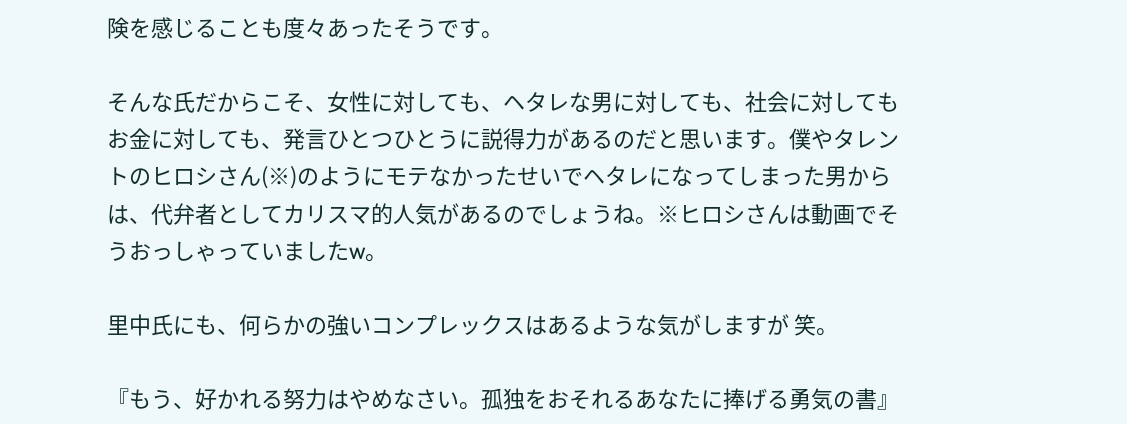険を感じることも度々あったそうです。

そんな氏だからこそ、女性に対しても、ヘタレな男に対しても、社会に対してもお金に対しても、発言ひとつひとうに説得力があるのだと思います。僕やタレントのヒロシさん(※)のようにモテなかったせいでヘタレになってしまった男からは、代弁者としてカリスマ的人気があるのでしょうね。※ヒロシさんは動画でそうおっしゃっていましたw。

里中氏にも、何らかの強いコンプレックスはあるような気がしますが 笑。

『もう、好かれる努力はやめなさい。孤独をおそれるあなたに捧げる勇気の書』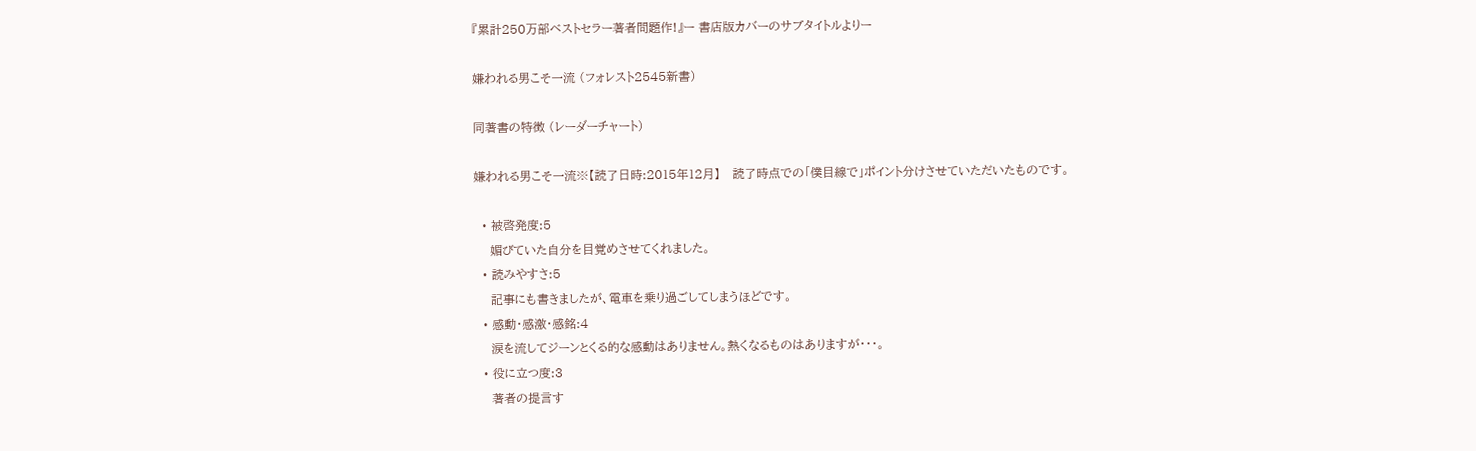『累計250万部ベストセラー著者問題作!』ー 書店版カバーのサブタイトルよりー

嫌われる男こそ一流 (フォレスト2545新書)

同著書の特徴 (レーダーチャート)

嫌われる男こそ一流※【読了日時:2015年12月】   読了時点での「僕目線で」ポイント分けさせていただいたものです。

  • 被啓発度:5
    媚びていた自分を目覚めさせてくれました。
  • 読みやすさ:5
    記事にも書きましたが、電車を乗り過ごしてしまうほどです。
  • 感動・感激・感銘:4
    涙を流してジーンとくる的な感動はありません。熱くなるものはありますが・・・。
  • 役に立つ度:3
    著者の提言す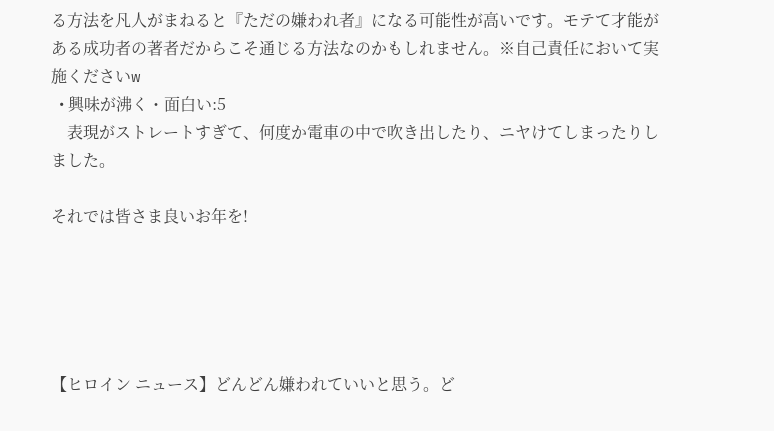る方法を凡人がまねると『ただの嫌われ者』になる可能性が高いです。モテて才能がある成功者の著者だからこそ通じる方法なのかもしれません。※自己責任において実施くださいw
  • 興味が沸く・面白い:5
    表現がストレートすぎて、何度か電車の中で吹き出したり、ニヤけてしまったりしました。

それでは皆さま良いお年を!





【ヒロイン ニュース】どんどん嫌われていいと思う。ど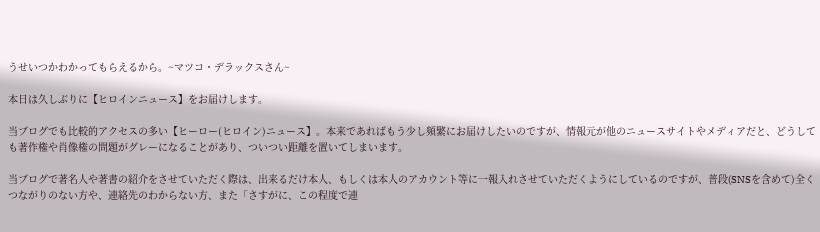うせいつかわかってもらえるから。~マツコ・デラックスさん~

本日は久しぶりに【ヒロインニュース】をお届けします。

当ブログでも比較的アクセスの多い【ヒーロー(ヒロイン)ニュース】。本来であればもう少し頻繁にお届けしたいのですが、情報元が他のニュースサイトやメディアだと、どうしても著作権や肖像権の問題がグレーになることがあり、ついつい距離を置いてしまいます。

当ブログで著名人や著書の紹介をさせていただく際は、出来るだけ本人、もしくは本人のアカウント等に一報入れさせていただくようにしているのですが、普段(SNSを含めて)全くつながりのない方や、連絡先のわからない方、また「さすがに、この程度で連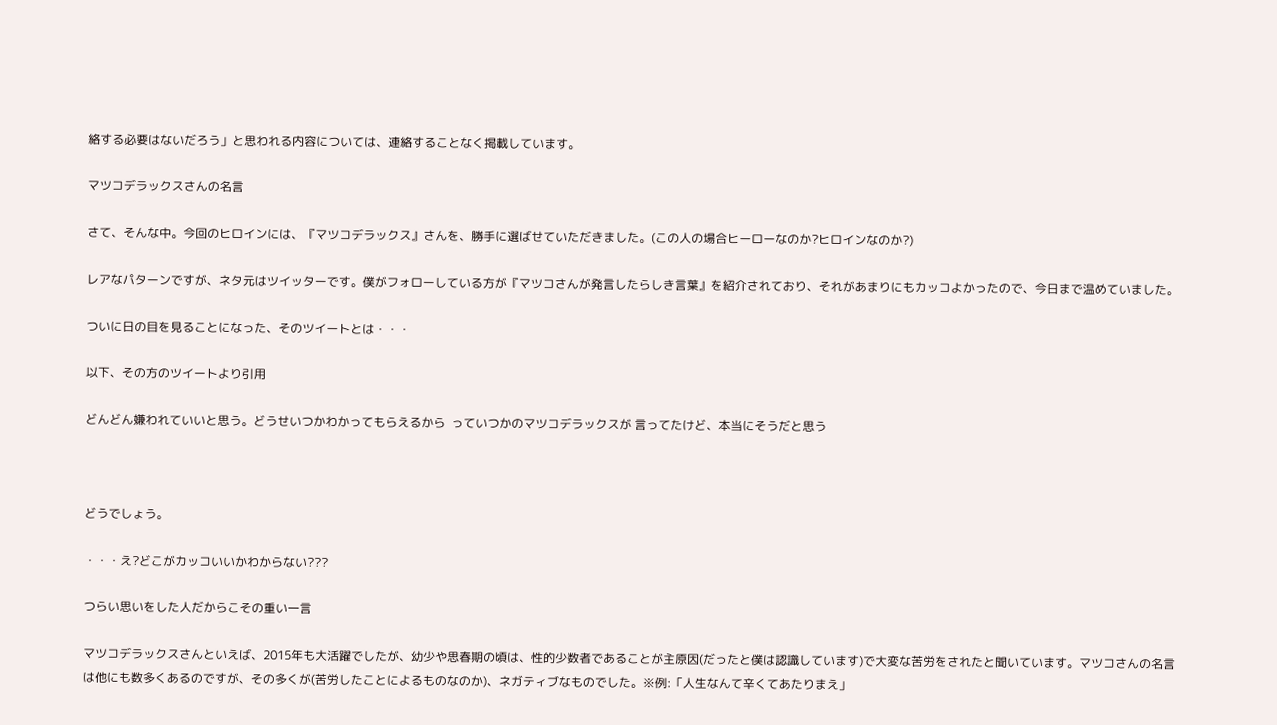絡する必要はないだろう」と思われる内容については、連絡することなく掲載しています。

マツコデラックスさんの名言

さて、そんな中。今回のヒロインには、『マツコデラックス』さんを、勝手に選ばせていただきました。(この人の場合ヒーローなのか?ヒロインなのか?)

レアなパターンですが、ネタ元はツイッターです。僕がフォローしている方が『マツコさんが発言したらしき言葉』を紹介されており、それがあまりにもカッコよかったので、今日まで温めていました。

ついに日の目を見ることになった、そのツイートとは・・・

以下、その方のツイートより引用

どんどん嫌われていいと思う。どうせいつかわかってもらえるから  っていつかのマツコデラックスが 言ってたけど、本当にそうだと思う



どうでしょう。

・・・え?どこがカッコいいかわからない???

つらい思いをした人だからこその重い一言

マツコデラックスさんといえば、2015年も大活躍でしたが、幼少や思春期の頃は、性的少数者であることが主原因(だったと僕は認識しています)で大変な苦労をされたと聞いています。マツコさんの名言は他にも数多くあるのですが、その多くが(苦労したことによるものなのか)、ネガティブなものでした。※例:「人生なんて辛くてあたりまえ」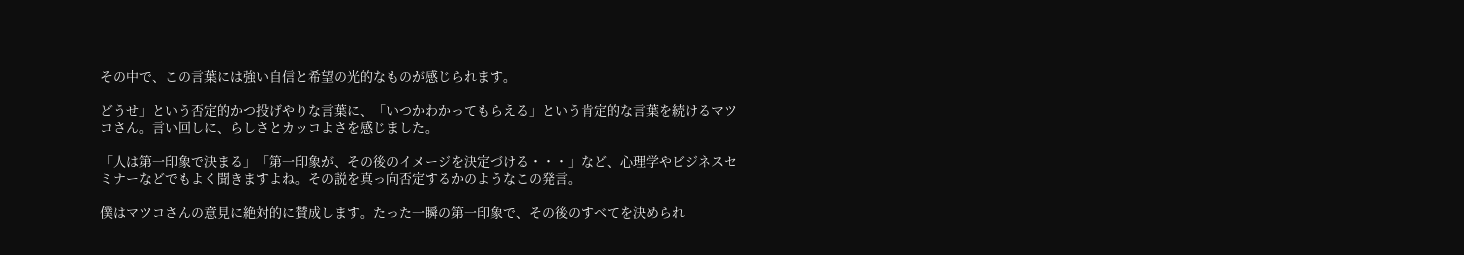その中で、この言葉には強い自信と希望の光的なものが感じられます。

どうせ」という否定的かつ投げやりな言葉に、「いつかわかってもらえる」という肯定的な言葉を続けるマツコさん。言い回しに、らしさとカッコよさを感じました。

「人は第一印象で決まる」「第一印象が、その後のイメージを決定づける・・・」など、心理学やビジネスセミナーなどでもよく聞きますよね。その説を真っ向否定するかのようなこの発言。

僕はマツコさんの意見に絶対的に賛成します。たった一瞬の第一印象で、その後のすべてを決められ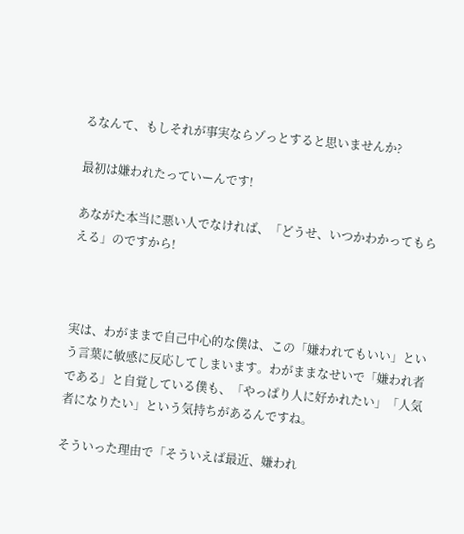るなんて、もしそれが事実ならゾっとすると思いませんか?

最初は嫌われたっていーんです!

あながた本当に悪い人でなければ、「どうせ、いつかわかってもらえる」のですから!



実は、わがままで自己中心的な僕は、この「嫌われてもいい」という言葉に敏感に反応してしまいます。わがままなせいで「嫌われ者である」と自覚している僕も、「やっぱり人に好かれたい」「人気者になりたい」という気持ちがあるんですね。

そういった理由で「そういえば最近、嫌われ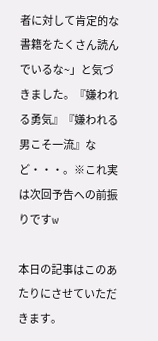者に対して肯定的な書籍をたくさん読んでいるな~」と気づきました。『嫌われる勇気』『嫌われる男こそ一流』など・・・。※これ実は次回予告への前振りですw

本日の記事はこのあたりにさせていただきます。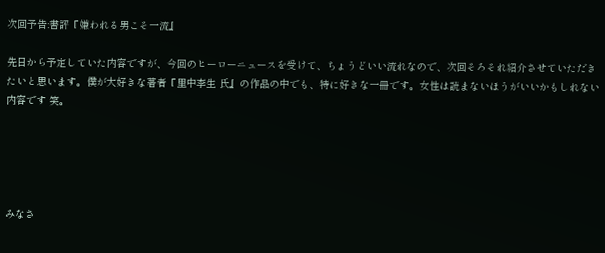次回予告:書評『嫌われる男こそ一流』

先日から予定していた内容ですが、今回のヒーローニュースを受けて、ちょうどいい流れなので、次回そろそれ紹介させていただきたいと思います。僕が大好きな著者『里中李生 氏』の作品の中でも、特に好きな一冊です。女性は読まないほうがいいかもしれない内容です 笑。





みなさ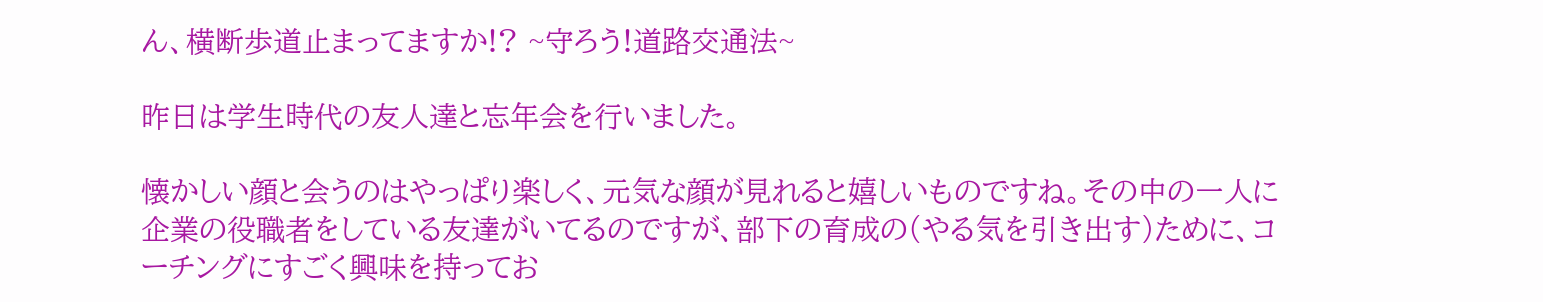ん、横断歩道止まってますか!? ~守ろう!道路交通法~

昨日は学生時代の友人達と忘年会を行いました。

懐かしい顔と会うのはやっぱり楽しく、元気な顔が見れると嬉しいものですね。その中の一人に企業の役職者をしている友達がいてるのですが、部下の育成の(やる気を引き出す)ために、コーチングにすごく興味を持ってお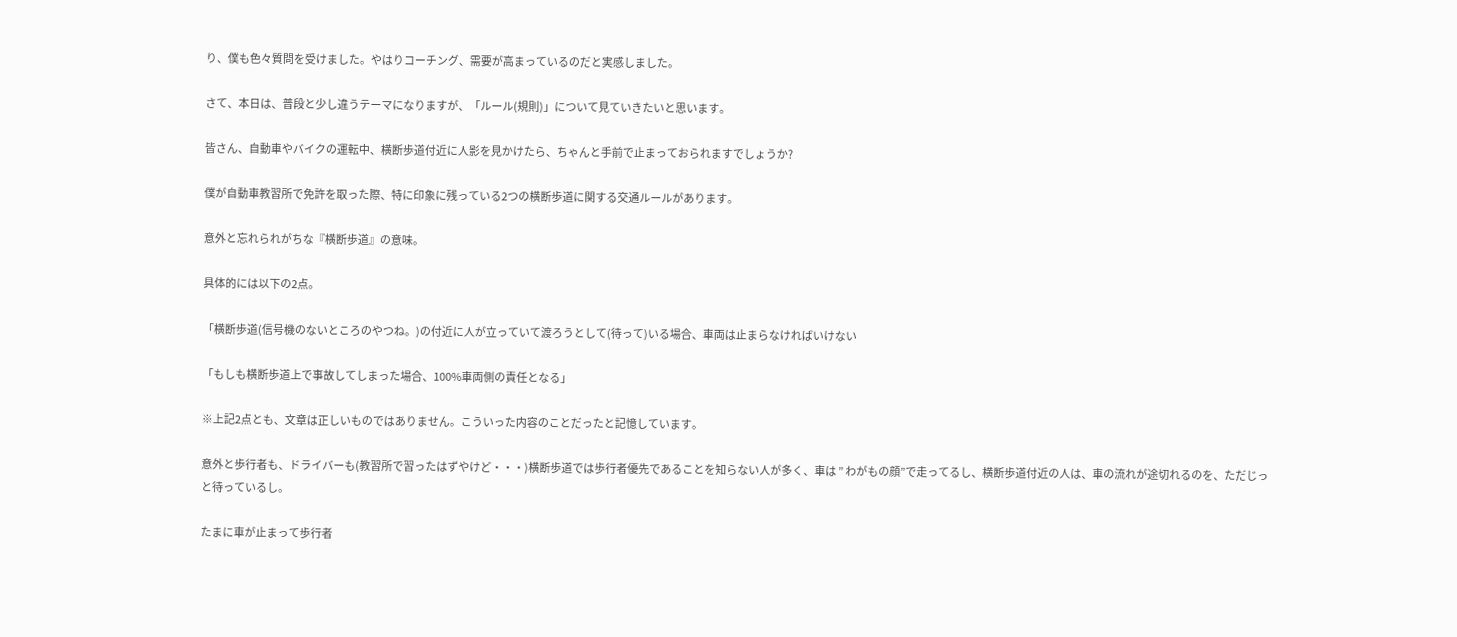り、僕も色々質問を受けました。やはりコーチング、需要が高まっているのだと実感しました。

さて、本日は、普段と少し違うテーマになりますが、「ルール(規則)」について見ていきたいと思います。

皆さん、自動車やバイクの運転中、横断歩道付近に人影を見かけたら、ちゃんと手前で止まっておられますでしょうか?

僕が自動車教習所で免許を取った際、特に印象に残っている2つの横断歩道に関する交通ルールがあります。

意外と忘れられがちな『横断歩道』の意味。

具体的には以下の2点。

「横断歩道(信号機のないところのやつね。)の付近に人が立っていて渡ろうとして(待って)いる場合、車両は止まらなければいけない

「もしも横断歩道上で事故してしまった場合、100%車両側の責任となる」

※上記2点とも、文章は正しいものではありません。こういった内容のことだったと記憶しています。

意外と歩行者も、ドライバーも(教習所で習ったはずやけど・・・)横断歩道では歩行者優先であることを知らない人が多く、車は ” わがもの顔”で走ってるし、横断歩道付近の人は、車の流れが途切れるのを、ただじっと待っているし。

たまに車が止まって歩行者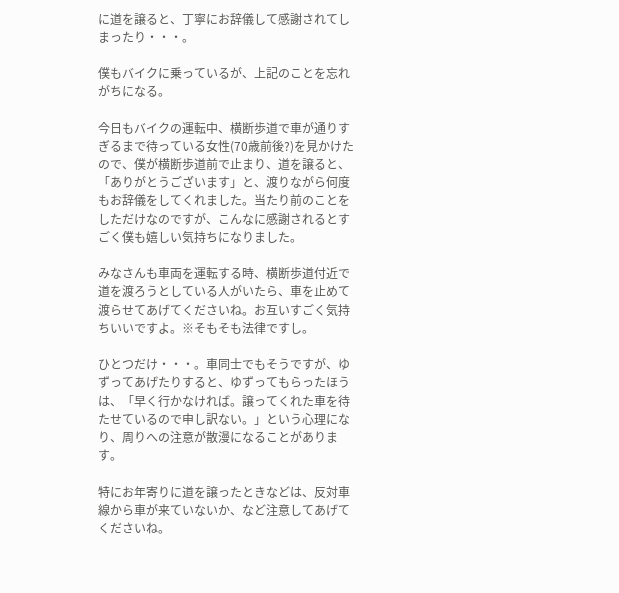に道を譲ると、丁寧にお辞儀して感謝されてしまったり・・・。

僕もバイクに乗っているが、上記のことを忘れがちになる。

今日もバイクの運転中、横断歩道で車が通りすぎるまで待っている女性(70歳前後?)を見かけたので、僕が横断歩道前で止まり、道を譲ると、「ありがとうございます」と、渡りながら何度もお辞儀をしてくれました。当たり前のことをしただけなのですが、こんなに感謝されるとすごく僕も嬉しい気持ちになりました。

みなさんも車両を運転する時、横断歩道付近で道を渡ろうとしている人がいたら、車を止めて渡らせてあげてくださいね。お互いすごく気持ちいいですよ。※そもそも法律ですし。

ひとつだけ・・・。車同士でもそうですが、ゆずってあげたりすると、ゆずってもらったほうは、「早く行かなければ。譲ってくれた車を待たせているので申し訳ない。」という心理になり、周りへの注意が散漫になることがあります。

特にお年寄りに道を譲ったときなどは、反対車線から車が来ていないか、など注意してあげてくださいね。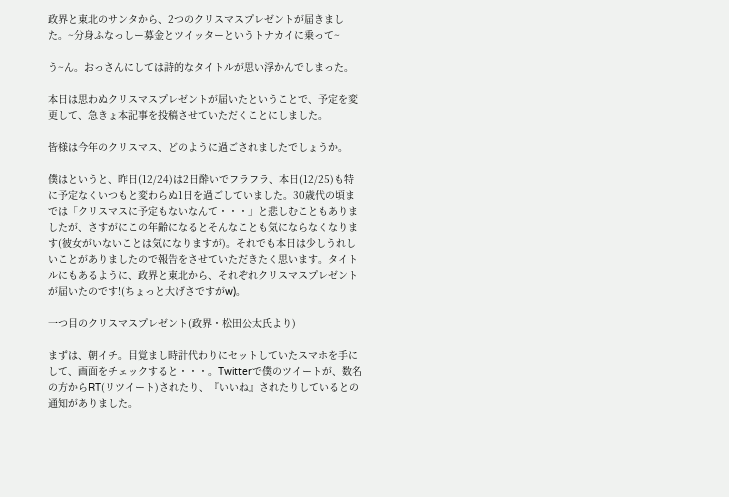政界と東北のサンタから、2つのクリスマスプレゼントが届きました。~分身ふなっしー募金とツイッターというトナカイに乗って~

う~ん。おっさんにしては詩的なタイトルが思い浮かんでしまった。

本日は思わぬクリスマスプレゼントが届いたということで、予定を変更して、急きょ本記事を投稿させていただくことにしました。

皆様は今年のクリスマス、どのように過ごされましたでしょうか。

僕はというと、昨日(12/24)は2日酔いでフラフラ、本日(12/25)も特に予定なくいつもと変わらぬ1日を過ごしていました。30歳代の頃までは「クリスマスに予定もないなんて・・・」と悲しむこともありましたが、さすがにこの年齢になるとそんなことも気にならなくなります(彼女がいないことは気になりますが)。それでも本日は少しうれしいことがありましたので報告をさせていただきたく思います。タイトルにもあるように、政界と東北から、それぞれクリスマスプレゼントが届いたのです!(ちょっと大げさですがw)。

一つ目のクリスマスプレゼント(政界・松田公太氏より)

まずは、朝イチ。目覚まし時計代わりにセットしていたスマホを手にして、画面をチェックすると・・・。Twitterで僕のツイートが、数名の方からRT(リツイート)されたり、『いいね』されたりしているとの通知がありました。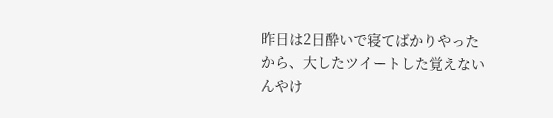昨日は2日酔いで寝てばかりやったから、大したツイートした覚えないんやけ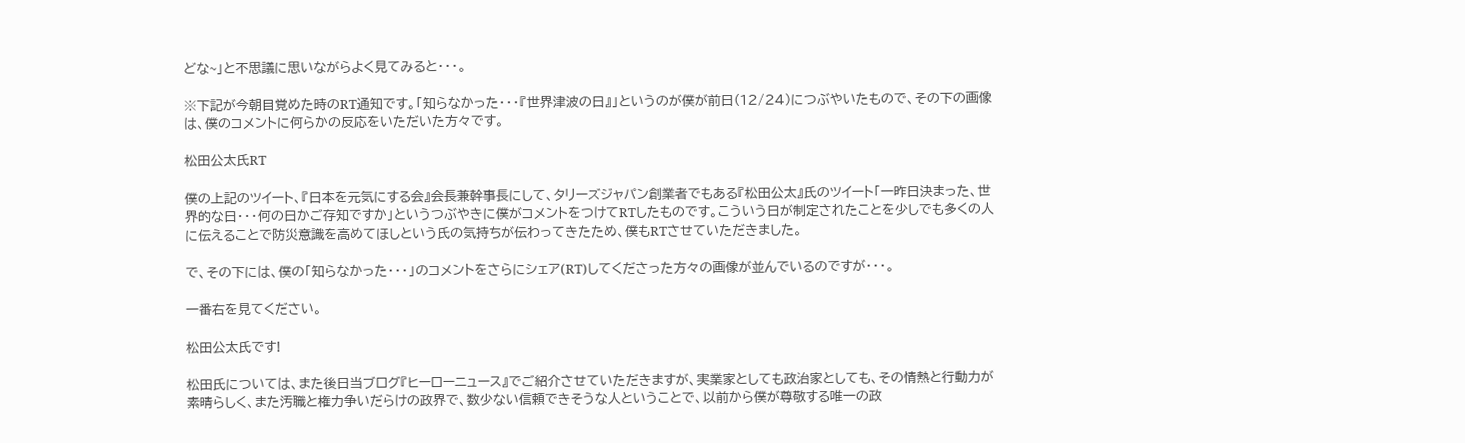どな~」と不思議に思いながらよく見てみると・・・。

※下記が今朝目覚めた時のRT通知です。「知らなかった・・・『世界津波の日』」というのが僕が前日(12/24)につぶやいたもので、その下の画像は、僕のコメントに何らかの反応をいただいた方々です。

松田公太氏RT

僕の上記のツイート、『日本を元気にする会』会長兼幹事長にして、タリーズジャパン創業者でもある『松田公太』氏のツイート「一昨日決まった、世界的な日・・・何の日かご存知ですか」というつぶやきに僕がコメントをつけてRTしたものです。こういう日が制定されたことを少しでも多くの人に伝えることで防災意識を高めてほしという氏の気持ちが伝わってきたため、僕もRTさせていただきました。

で、その下には、僕の「知らなかった・・・」のコメントをさらにシェア(RT)してくださった方々の画像が並んでいるのですが・・・。

一番右を見てください。

松田公太氏です!

松田氏については、また後日当ブログ『ヒーローニュース』でご紹介させていただきますが、実業家としても政治家としても、その情熱と行動力が素晴らしく、また汚職と権力争いだらけの政界で、数少ない信頼できそうな人ということで、以前から僕が尊敬する唯一の政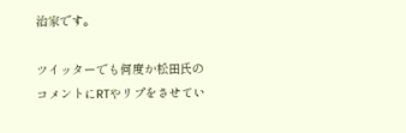治家です。

ツイッターでも何度か松田氏のコメントにRTやリプをさせてい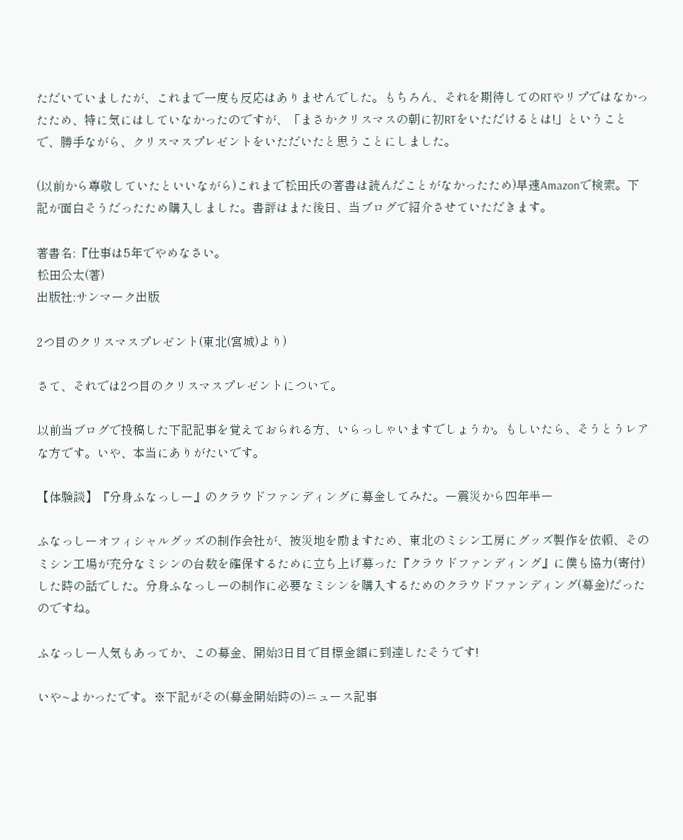ただいていましたが、これまで一度も反応はありませんでした。もちろん、それを期待してのRTやリプではなかったため、特に気にはしていなかったのですが、「まさかクリスマスの朝に初RTをいただけるとは!」ということで、勝手ながら、クリスマスプレゼントをいただいたと思うことにしました。

(以前から尊敬していたといいながら)これまで松田氏の著書は読んだことがなかったため)早速Amazonで検索。下記が面白そうだったため購入しました。書評はまた後日、当ブログで紹介させていただきます。

著書名:『仕事は5年でやめなさい。
松田公太(著)
出版社:サンマーク出版

2つ目のクリスマスプレゼント(東北(宮城)より)

さて、それでは2つ目のクリスマスプレゼントについて。

以前当ブログで投稿した下記記事を覚えておられる方、いらっしゃいますでしょうか。もしいたら、そうとうレアな方です。いや、本当にありがたいです。

【体験談】『分身ふなっしー』のクラウドファンディングに募金してみた。ー震災から四年半ー

ふなっしーオフィシャルグッズの制作会社が、被災地を励ますため、東北のミシン工房にグッズ製作を依頼、そのミシン工場が充分なミシンの台数を確保するために立ち上げ募った『クラウドファンディング』に僕も協力(寄付)した時の話でした。分身ふなっしーの制作に必要なミシンを購入するためのクラウドファンディング(募金)だったのですね。

ふなっしー人気もあってか、この募金、開始3日目で目標金額に到達したそうです!

いや~よかったです。※下記がその(募金開始時の)ニュース記事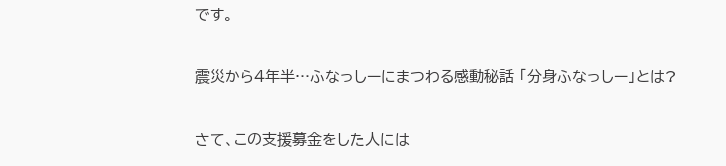です。

震災から4年半…ふなっしーにまつわる感動秘話 「分身ふなっしー」とは?

さて、この支援募金をした人には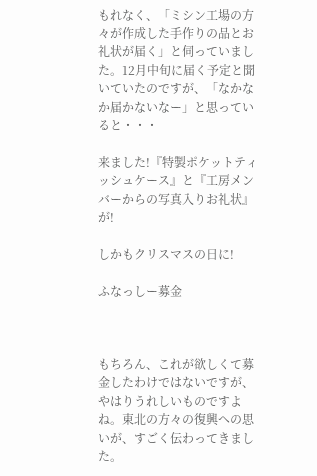もれなく、「ミシン工場の方々が作成した手作りの品とお礼状が届く」と伺っていました。12月中旬に届く予定と聞いていたのですが、「なかなか届かないなー」と思っていると・・・

来ました!『特製ポケットティッシュケース』と『工房メンバーからの写真入りお礼状』が!

しかもクリスマスの日に!

ふなっしー募金



もちろん、これが欲しくて募金したわけではないですが、やはりうれしいものですよね。東北の方々の復興への思いが、すごく伝わってきました。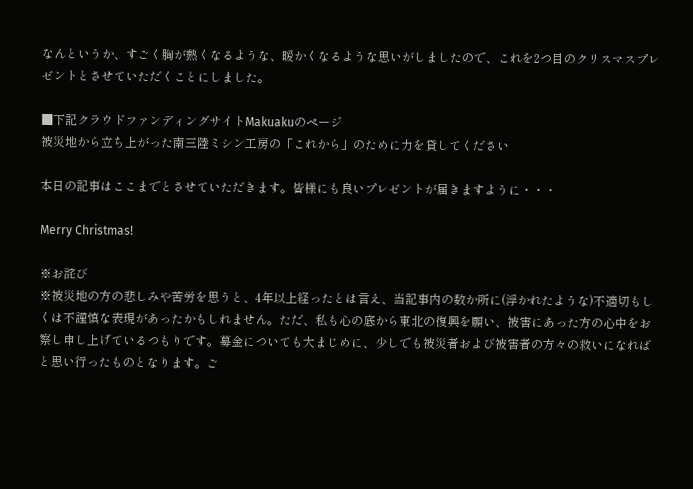なんというか、すごく胸が熱くなるような、暖かくなるような思いがしましたので、これを2つ目のクリスマスプレゼントとさせていただくことにしました。

■下記クラウドファンディングサイトMakuakuのページ
被災地から立ち上がった南三陸ミシン工房の「これから」のために力を貸してください

本日の記事はここまでとさせていただきます。皆様にも良いプレゼントが届きますように・・・

Merry Christmas!

※お詫び
※被災地の方の悲しみや苦労を思うと、4年以上経ったとは言え、当記事内の数か所に(浮かれたような)不適切もしくは不謹慎な表現があったかもしれません。ただ、私も心の底から東北の復興を願い、被害にあった方の心中をお察し申し上げているつもりです。募金についても大まじめに、少しでも被災者および被害者の方々の救いになればと思い行ったものとなります。ご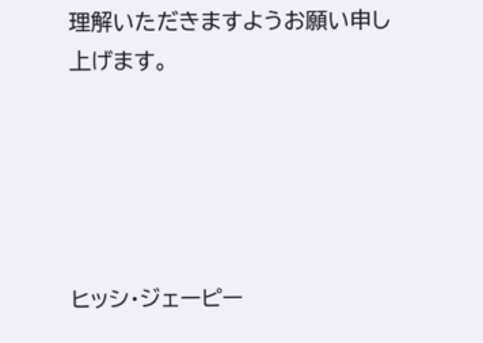理解いただきますようお願い申し上げます。





ヒッシ・ジェーピー